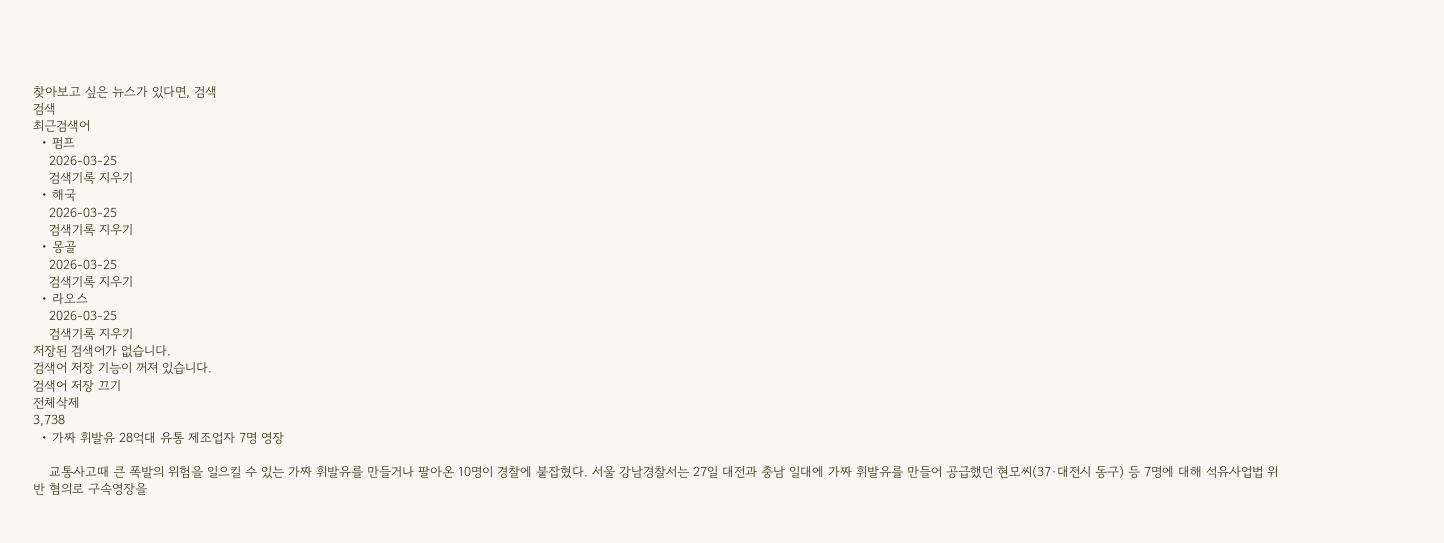찾아보고 싶은 뉴스가 있다면, 검색
검색
최근검색어
  • 펌프
    2026-03-25
    검색기록 지우기
  • 해국
    2026-03-25
    검색기록 지우기
  • 몽골
    2026-03-25
    검색기록 지우기
  • 라오스
    2026-03-25
    검색기록 지우기
저장된 검색어가 없습니다.
검색어 저장 기능이 꺼져 있습니다.
검색어 저장 끄기
전체삭제
3,738
  • 가짜 휘발유 28억대 유통 제조업자 7명 영장

    교통사고때 큰 폭발의 위험을 일으킬 수 있는 가짜 휘발유를 만들거나 팔아온 10명이 경찰에 붙잡혔다. 서울 강남경찰서는 27일 대전과 충남 일대에 가짜 휘발유를 만들어 공급했던 현모씨(37·대전시 동구) 등 7명에 대해 석유사업법 위반 혐의로 구속영장을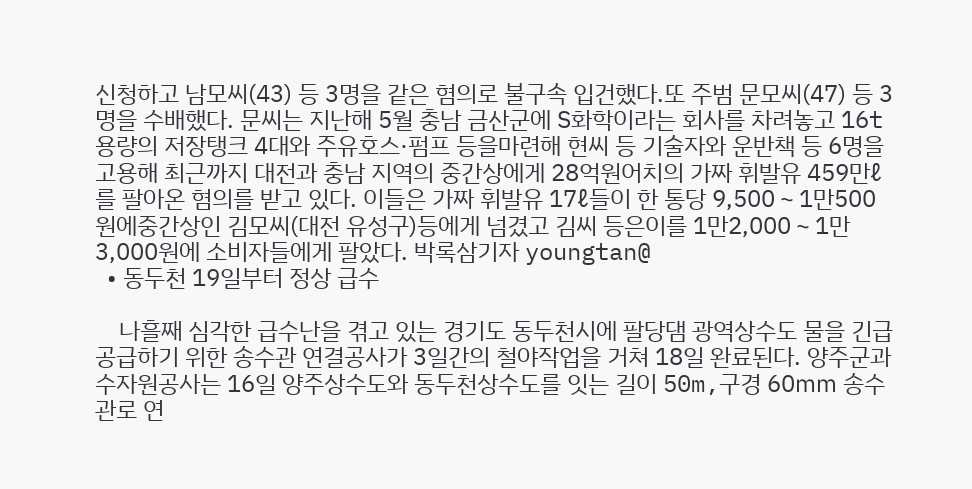신청하고 남모씨(43) 등 3명을 같은 혐의로 불구속 입건했다.또 주범 문모씨(47) 등 3명을 수배했다. 문씨는 지난해 5월 충남 금산군에 S화학이라는 회사를 차려놓고 16t 용량의 저장탱크 4대와 주유호스·펌프 등을마련해 현씨 등 기술자와 운반책 등 6명을 고용해 최근까지 대전과 충남 지역의 중간상에게 28억원어치의 가짜 휘발유 459만ℓ를 팔아온 혐의를 받고 있다. 이들은 가짜 휘발유 17ℓ들이 한 통당 9,500∼1만500원에중간상인 김모씨(대전 유성구)등에게 넘겼고 김씨 등은이를 1만2,000∼1만3,000원에 소비자들에게 팔았다. 박록삼기자 youngtan@
  • 동두천 19일부터 정상 급수

    나흘째 심각한 급수난을 겪고 있는 경기도 동두천시에 팔당댐 광역상수도 물을 긴급 공급하기 위한 송수관 연결공사가 3일간의 철야작업을 거쳐 18일 완료된다. 양주군과 수자원공사는 16일 양주상수도와 동두천상수도를 잇는 길이 50m,구경 60㎜ 송수관로 연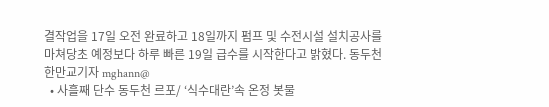결작업을 17일 오전 완료하고 18일까지 펌프 및 수전시설 설치공사를 마쳐당초 예정보다 하루 빠른 19일 급수를 시작한다고 밝혔다. 동두천 한만교기자 mghann@
  • 사흘째 단수 동두천 르포/ ‘식수대란’속 온정 봇물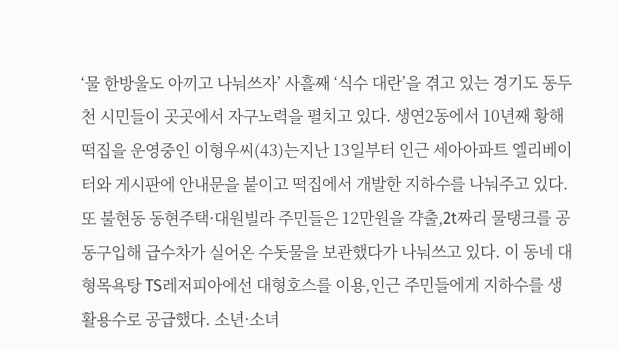‘물 한방울도 아끼고 나눠쓰자’ 사흘째 ‘식수 대란’을 겪고 있는 경기도 동두천 시민들이 곳곳에서 자구노력을 펼치고 있다. 생연2동에서 10년째 황해떡집을 운영중인 이형우씨(43)는지난 13일부터 인근 세아아파트 엘리베이터와 게시판에 안내문을 붙이고 떡집에서 개발한 지하수를 나눠주고 있다. 또 불현동 동현주택·대원빌라 주민들은 12만원을 갹출,2t짜리 물탱크를 공동구입해 급수차가 실어온 수돗물을 보관했다가 나눠쓰고 있다. 이 동네 대형목욕탕 TS레저피아에선 대형호스를 이용,인근 주민들에게 지하수를 생활용수로 공급했다. 소년·소녀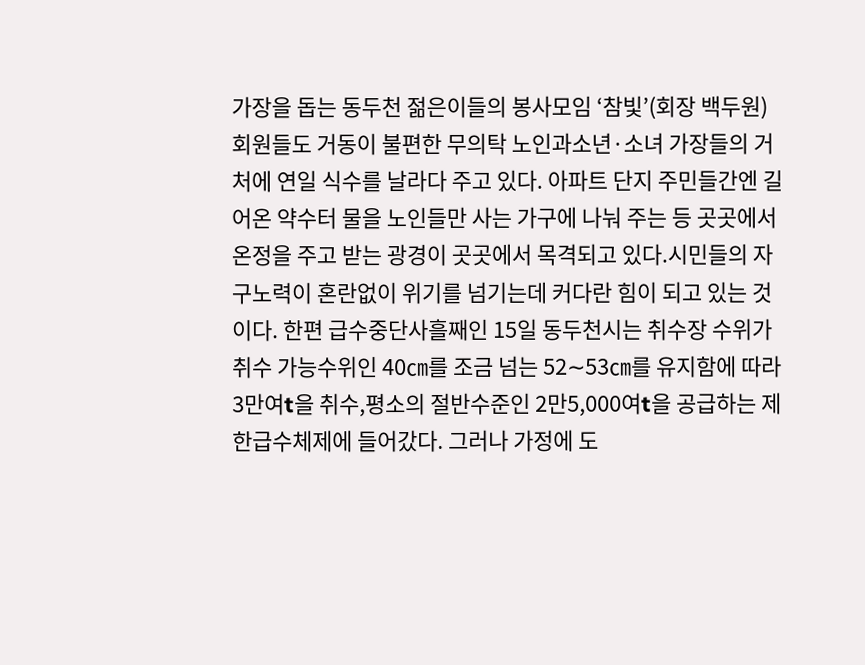가장을 돕는 동두천 젊은이들의 봉사모임 ‘참빛’(회장 백두원) 회원들도 거동이 불편한 무의탁 노인과소년·소녀 가장들의 거처에 연일 식수를 날라다 주고 있다. 아파트 단지 주민들간엔 길어온 약수터 물을 노인들만 사는 가구에 나눠 주는 등 곳곳에서 온정을 주고 받는 광경이 곳곳에서 목격되고 있다.시민들의 자구노력이 혼란없이 위기를 넘기는데 커다란 힘이 되고 있는 것이다. 한편 급수중단사흘째인 15일 동두천시는 취수장 수위가취수 가능수위인 40㎝를 조금 넘는 52∼53㎝를 유지함에 따라 3만여t을 취수,평소의 절반수준인 2만5,000여t을 공급하는 제한급수체제에 들어갔다. 그러나 가정에 도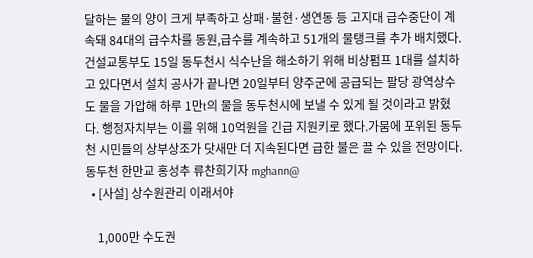달하는 물의 양이 크게 부족하고 상패·불현·생연동 등 고지대 급수중단이 계속돼 84대의 급수차를 동원,급수를 계속하고 51개의 물탱크를 추가 배치했다. 건설교통부도 15일 동두천시 식수난을 해소하기 위해 비상펌프 1대를 설치하고 있다면서 설치 공사가 끝나면 20일부터 양주군에 공급되는 팔당 광역상수도 물을 가압해 하루 1만t의 물을 동두천시에 보낼 수 있게 될 것이라고 밝혔다. 행정자치부는 이를 위해 10억원을 긴급 지원키로 했다.가뭄에 포위된 동두천 시민들의 상부상조가 닷새만 더 지속된다면 급한 불은 끌 수 있을 전망이다. 동두천 한만교 홍성추 류찬희기자 mghann@
  • [사설] 상수원관리 이래서야

    1,000만 수도권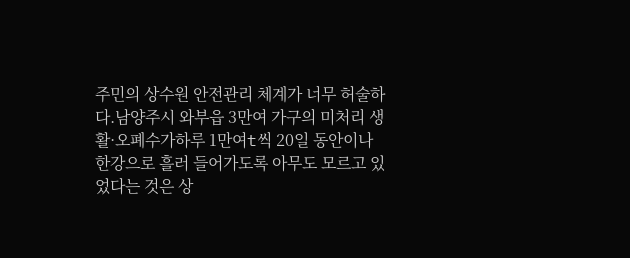주민의 상수원 안전관리 체계가 너무 허술하다.남양주시 와부읍 3만여 가구의 미처리 생활·오폐수가하루 1만여t씩 20일 동안이나 한강으로 흘러 들어가도록 아무도 모르고 있었다는 것은 상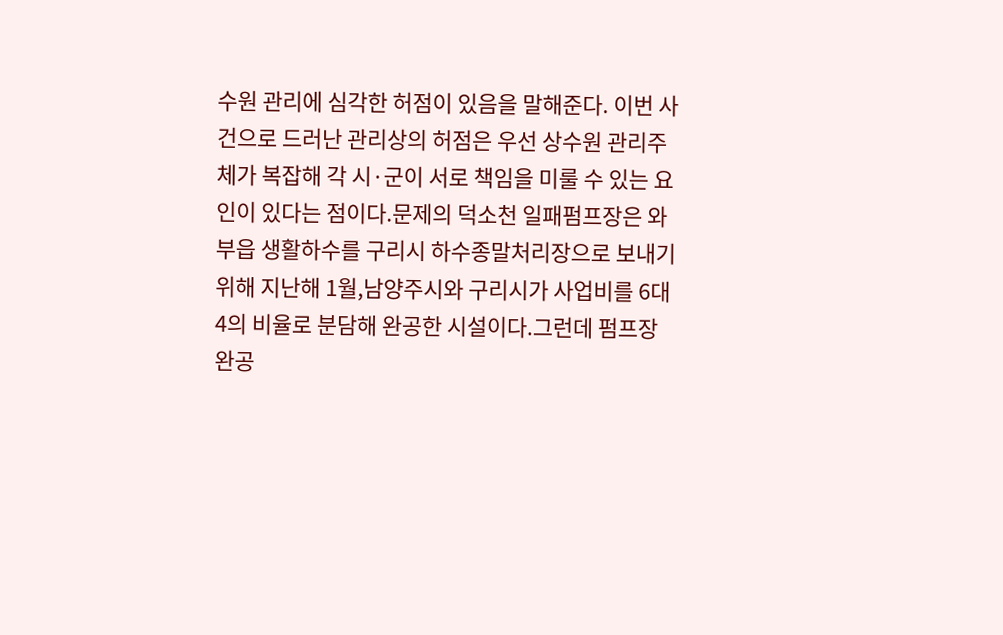수원 관리에 심각한 허점이 있음을 말해준다. 이번 사건으로 드러난 관리상의 허점은 우선 상수원 관리주체가 복잡해 각 시·군이 서로 책임을 미룰 수 있는 요인이 있다는 점이다.문제의 덕소천 일패펌프장은 와부읍 생활하수를 구리시 하수종말처리장으로 보내기 위해 지난해 1월,남양주시와 구리시가 사업비를 6대4의 비율로 분담해 완공한 시설이다.그런데 펌프장 완공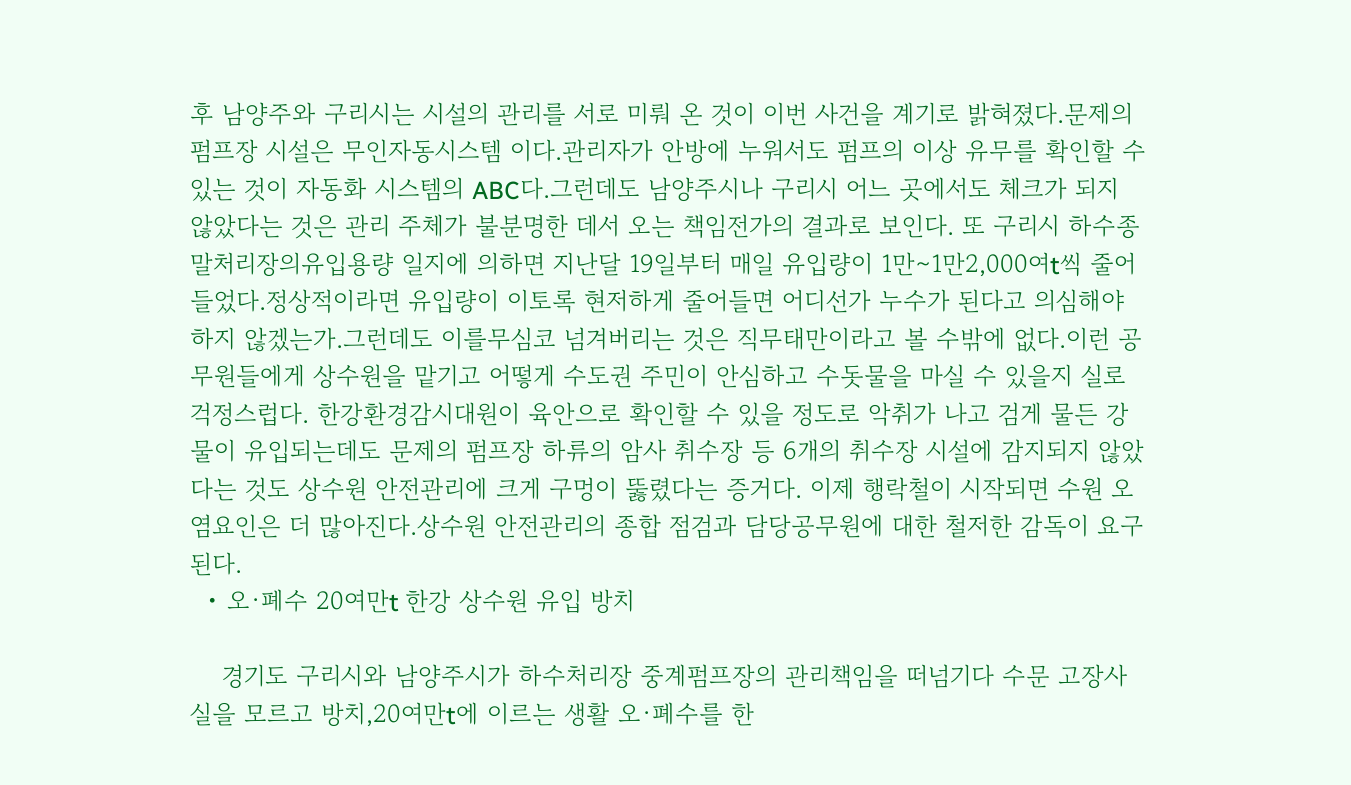후 남양주와 구리시는 시설의 관리를 서로 미뤄 온 것이 이번 사건을 계기로 밝혀졌다.문제의 펌프장 시설은 무인자동시스템 이다.관리자가 안방에 누워서도 펌프의 이상 유무를 확인할 수 있는 것이 자동화 시스템의 ABC다.그런데도 남양주시나 구리시 어느 곳에서도 체크가 되지 않았다는 것은 관리 주체가 불분명한 데서 오는 책임전가의 결과로 보인다. 또 구리시 하수종말처리장의유입용량 일지에 의하면 지난달 19일부터 매일 유입량이 1만∼1만2,000여t씩 줄어들었다.정상적이라면 유입량이 이토록 현저하게 줄어들면 어디선가 누수가 된다고 의심해야 하지 않겠는가.그런데도 이를무심코 넘겨버리는 것은 직무태만이라고 볼 수밖에 없다.이런 공무원들에게 상수원을 맡기고 어떻게 수도권 주민이 안심하고 수돗물을 마실 수 있을지 실로 걱정스럽다. 한강환경감시대원이 육안으로 확인할 수 있을 정도로 악취가 나고 검게 물든 강물이 유입되는데도 문제의 펌프장 하류의 암사 취수장 등 6개의 취수장 시설에 감지되지 않았다는 것도 상수원 안전관리에 크게 구멍이 뚫렸다는 증거다. 이제 행락철이 시작되면 수원 오염요인은 더 많아진다.상수원 안전관리의 종합 점검과 담당공무원에 대한 철저한 감독이 요구된다.
  • 오·폐수 20여만t 한강 상수원 유입 방치

    경기도 구리시와 남양주시가 하수처리장 중계펌프장의 관리책임을 떠넘기다 수문 고장사실을 모르고 방치,20여만t에 이르는 생활 오·폐수를 한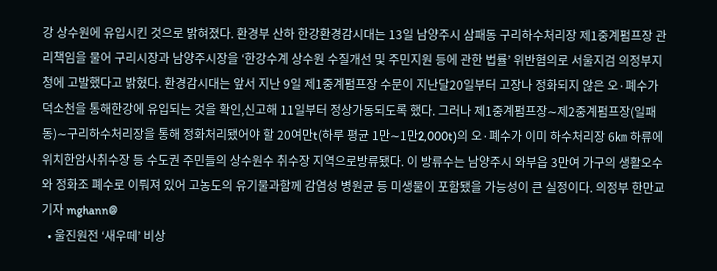강 상수원에 유입시킨 것으로 밝혀졌다. 환경부 산하 한강환경감시대는 13일 남양주시 삼패동 구리하수처리장 제1중계펌프장 관리책임을 물어 구리시장과 남양주시장을 ‘한강수계 상수원 수질개선 및 주민지원 등에 관한 법률’ 위반혐의로 서울지검 의정부지청에 고발했다고 밝혔다. 환경감시대는 앞서 지난 9일 제1중계펌프장 수문이 지난달20일부터 고장나 정화되지 않은 오·폐수가 덕소천을 통해한강에 유입되는 것을 확인,신고해 11일부터 정상가동되도록 했다. 그러나 제1중계펌프장∼제2중계펌프장(일패동)∼구리하수처리장을 통해 정화처리됐어야 할 20여만t(하루 평균 1만∼1만2,000t)의 오·폐수가 이미 하수처리장 6㎞ 하류에 위치한암사취수장 등 수도권 주민들의 상수원수 취수장 지역으로방류됐다. 이 방류수는 남양주시 와부읍 3만여 가구의 생활오수와 정화조 폐수로 이뤄져 있어 고농도의 유기물과함께 감염성 병원균 등 미생물이 포함됐을 가능성이 큰 실정이다. 의정부 한만교기자 mghann@
  • 울진원전 ‘새우떼’ 비상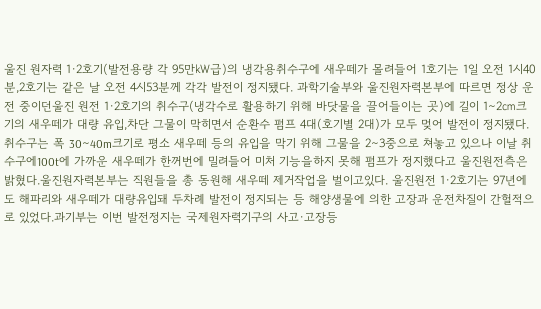울진 원자력 1·2호기(발전용량 각 95만㎾급)의 냉각용취수구에 새우떼가 몰려들어 1호기는 1일 오전 1시40분,2호기는 같은 날 오전 4시53분께 각각 발전이 정지됐다. 과학기술부와 울진원자력본부에 따르면 정상 운전 중이던울진 원전 1·2호기의 취수구(냉각수로 활용하기 위해 바닷물을 끌어들이는 곳)에 길이 1∼2㎝크기의 새우떼가 대량 유입,차단 그물이 막히면서 순환수 펌프 4대(호기별 2대)가 모두 멎어 발전이 정지됐다. 취수구는 폭 30∼40m크기로 평소 새우떼 등의 유입을 막기 위해 그물을 2∼3중으로 쳐놓고 있으나 이날 취수구에100t에 가까운 새우떼가 한꺼번에 밀려들어 미처 기능을하지 못해 펌프가 정지했다고 울진원전측은 밝혔다.울진원자력본부는 직원들을 총 동원해 새우떼 제거작업을 벌이고있다. 울진원전 1·2호기는 97년에도 해파리와 새우떼가 대량유입돼 두차례 발전이 정지되는 등 해양생물에 의한 고장과 운전차질이 간헐적으로 있었다.과기부는 이번 발전정지는 국제원자력기구의 사고·고장등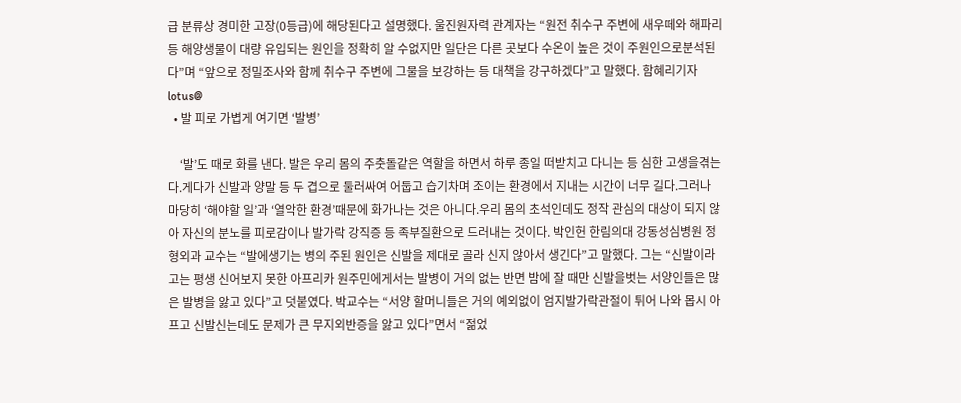급 분류상 경미한 고장(0등급)에 해당된다고 설명했다. 울진원자력 관계자는 “원전 취수구 주변에 새우떼와 해파리 등 해양생물이 대량 유입되는 원인을 정확히 알 수없지만 일단은 다른 곳보다 수온이 높은 것이 주원인으로분석된다”며 “앞으로 정밀조사와 함께 취수구 주변에 그물을 보강하는 등 대책을 강구하겠다”고 말했다. 함혜리기자 lotus@
  • 발 피로 가볍게 여기면 ‘발병’

    ‘발’도 때로 화를 낸다. 발은 우리 몸의 주춧돌같은 역할을 하면서 하루 종일 떠받치고 다니는 등 심한 고생을겪는다.게다가 신발과 양말 등 두 겹으로 둘러싸여 어둡고 습기차며 조이는 환경에서 지내는 시간이 너무 길다.그러나 마당히 ‘해야할 일’과 ‘열악한 환경’때문에 화가나는 것은 아니다.우리 몸의 초석인데도 정작 관심의 대상이 되지 않아 자신의 분노를 피로감이나 발가락 강직증 등 족부질환으로 드러내는 것이다. 박인헌 한림의대 강동성심병원 정형외과 교수는 “발에생기는 병의 주된 원인은 신발을 제대로 골라 신지 않아서 생긴다”고 말했다. 그는 “신발이라고는 평생 신어보지 못한 아프리카 원주민에게서는 발병이 거의 없는 반면 밤에 잘 때만 신발을벗는 서양인들은 많은 발병을 앓고 있다”고 덧붙였다. 박교수는 “서양 할머니들은 거의 예외없이 엄지발가락관절이 튀어 나와 몹시 아프고 신발신는데도 문제가 큰 무지외반증을 앓고 있다”면서 “젊었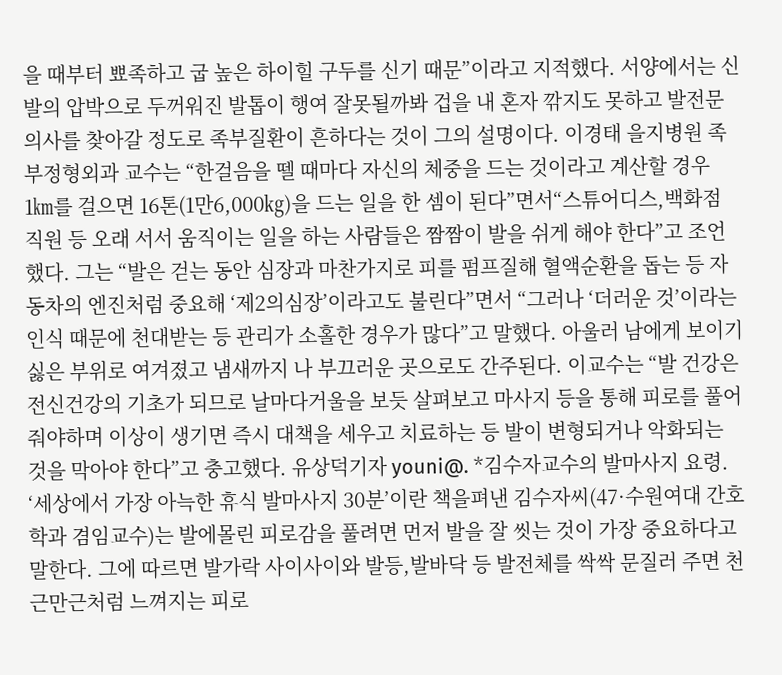을 때부터 뾰족하고 굽 높은 하이힐 구두를 신기 때문”이라고 지적했다. 서양에서는 신발의 압박으로 두꺼워진 발톱이 행여 잘못될까봐 겁을 내 혼자 깎지도 못하고 발전문 의사를 찾아갈 정도로 족부질환이 흔하다는 것이 그의 설명이다. 이경태 을지병원 족부정형외과 교수는 “한걸음을 뗄 때마다 자신의 체중을 드는 것이라고 계산할 경우 1㎞를 걸으면 16톤(1만6,000㎏)을 드는 일을 한 셈이 된다”면서“스튜어디스,백화점 직원 등 오래 서서 움직이는 일을 하는 사람들은 짬짬이 발을 쉬게 해야 한다”고 조언했다. 그는 “발은 걷는 동안 심장과 마찬가지로 피를 펌프질해 혈액순환을 돕는 등 자동차의 엔진처럼 중요해 ‘제2의심장’이라고도 불린다”면서 “그러나 ‘더러운 것’이라는 인식 때문에 천대받는 등 관리가 소홀한 경우가 많다”고 말했다. 아울러 남에게 보이기 싫은 부위로 여겨졌고 냄새까지 나 부끄러운 곳으로도 간주된다. 이교수는 “발 건강은 전신건강의 기초가 되므로 날마다거울을 보듯 살펴보고 마사지 등을 통해 피로를 풀어줘야하며 이상이 생기면 즉시 대책을 세우고 치료하는 등 발이 변형되거나 악화되는 것을 막아야 한다”고 충고했다. 유상덕기자 youni@. *김수자교수의 발마사지 요령. ‘세상에서 가장 아늑한 휴식 발마사지 30분’이란 책을펴낸 김수자씨(47·수원여대 간호학과 겸임교수)는 발에몰린 피로감을 풀려면 먼저 발을 잘 씻는 것이 가장 중요하다고 말한다. 그에 따르면 발가락 사이사이와 발등,발바닥 등 발전체를 싹싹 문질러 주면 천근만근처럼 느껴지는 피로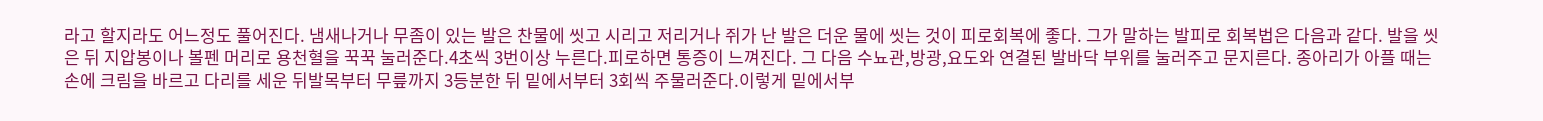라고 할지라도 어느정도 풀어진다. 냄새나거나 무좀이 있는 발은 찬물에 씻고 시리고 저리거나 쥐가 난 발은 더운 물에 씻는 것이 피로회복에 좋다. 그가 말하는 발피로 회복법은 다음과 같다. 발을 씻은 뒤 지압봉이나 볼펜 머리로 용천혈을 꾹꾹 눌러준다.4초씩 3번이상 누른다.피로하면 통증이 느껴진다. 그 다음 수뇨관,방광,요도와 연결된 발바닥 부위를 눌러주고 문지른다. 종아리가 아플 때는 손에 크림을 바르고 다리를 세운 뒤발목부터 무릎까지 3등분한 뒤 밑에서부터 3회씩 주물러준다.이렇게 밑에서부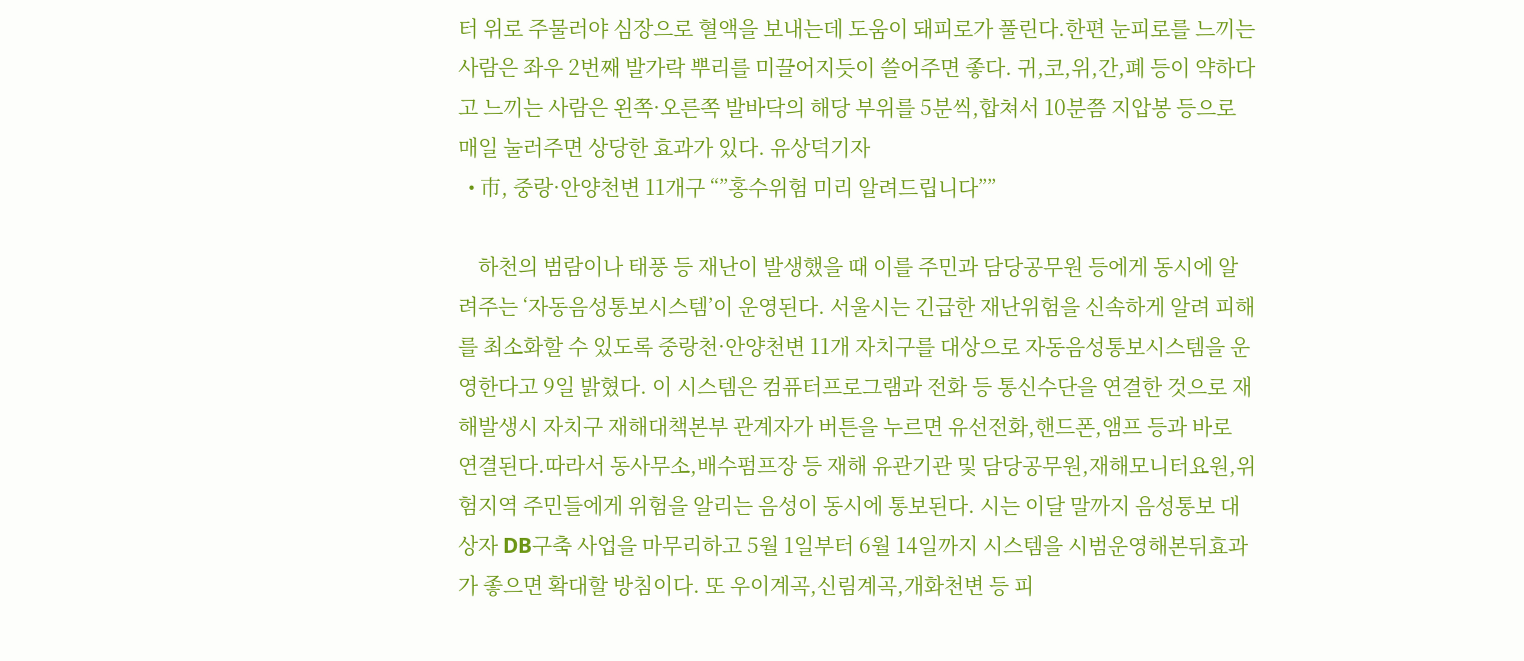터 위로 주물러야 심장으로 혈액을 보내는데 도움이 돼피로가 풀린다.한편 눈피로를 느끼는 사람은 좌우 2번째 발가락 뿌리를 미끌어지듯이 쓸어주면 좋다. 귀,코,위,간,폐 등이 약하다고 느끼는 사람은 왼쪽·오른쪽 발바닥의 해당 부위를 5분씩,합쳐서 10분쯤 지압봉 등으로 매일 눌러주면 상당한 효과가 있다. 유상덕기자
  • 市, 중랑·안양천변 11개구 “”홍수위험 미리 알려드립니다””

    하천의 범람이나 태풍 등 재난이 발생했을 때 이를 주민과 담당공무원 등에게 동시에 알려주는 ‘자동음성통보시스템’이 운영된다. 서울시는 긴급한 재난위험을 신속하게 알려 피해를 최소화할 수 있도록 중랑천·안양천변 11개 자치구를 대상으로 자동음성통보시스템을 운영한다고 9일 밝혔다. 이 시스템은 컴퓨터프로그램과 전화 등 통신수단을 연결한 것으로 재해발생시 자치구 재해대책본부 관계자가 버튼을 누르면 유선전화,핸드폰,앰프 등과 바로 연결된다.따라서 동사무소,배수펌프장 등 재해 유관기관 및 담당공무원,재해모니터요원,위험지역 주민들에게 위험을 알리는 음성이 동시에 통보된다. 시는 이달 말까지 음성통보 대상자 DB구축 사업을 마무리하고 5월 1일부터 6월 14일까지 시스템을 시범운영해본뒤효과가 좋으면 확대할 방침이다. 또 우이계곡,신림계곡,개화천변 등 피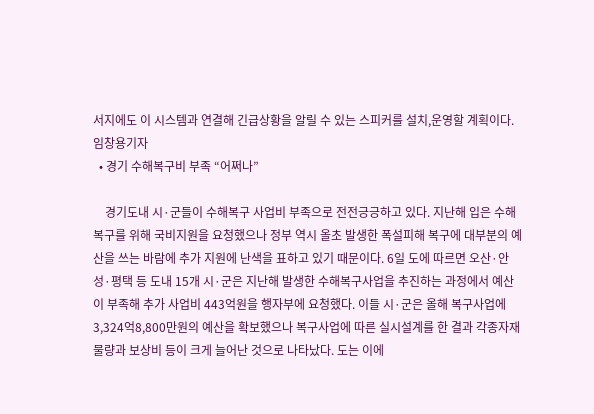서지에도 이 시스템과 연결해 긴급상황을 알릴 수 있는 스피커를 설치,운영할 계획이다. 임창용기자
  • 경기 수해복구비 부족 “어쩌나”

    경기도내 시·군들이 수해복구 사업비 부족으로 전전긍긍하고 있다. 지난해 입은 수해복구를 위해 국비지원을 요청했으나 정부 역시 올초 발생한 폭설피해 복구에 대부분의 예산을 쓰는 바람에 추가 지원에 난색을 표하고 있기 때문이다. 6일 도에 따르면 오산·안성·평택 등 도내 15개 시·군은 지난해 발생한 수해복구사업을 추진하는 과정에서 예산이 부족해 추가 사업비 443억원을 행자부에 요청했다. 이들 시·군은 올해 복구사업에 3,324억8,800만원의 예산을 확보했으나 복구사업에 따른 실시설계를 한 결과 각종자재물량과 보상비 등이 크게 늘어난 것으로 나타났다. 도는 이에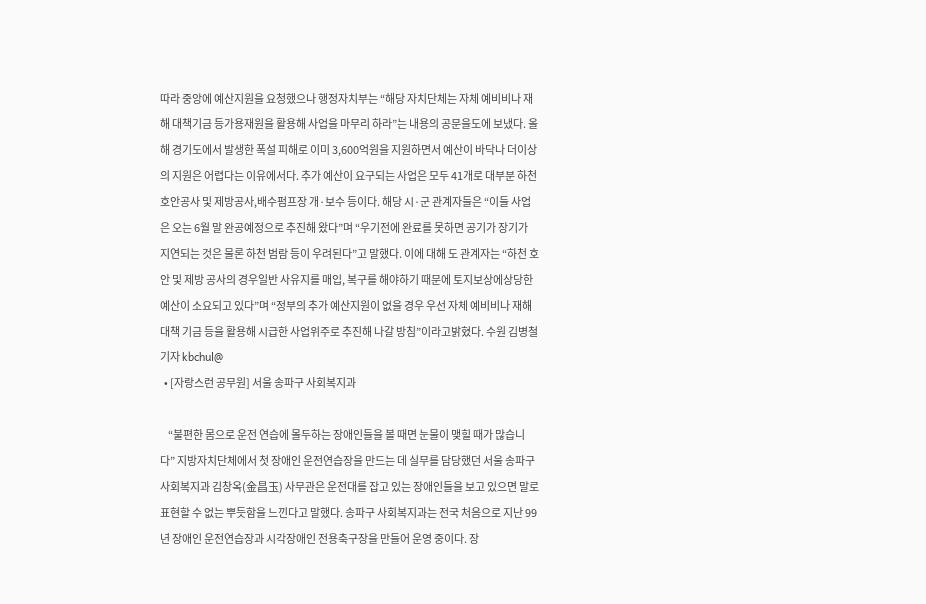따라 중앙에 예산지원을 요청했으나 행정자치부는 “해당 자치단체는 자체 예비비나 재해 대책기금 등가용재원을 활용해 사업을 마무리 하라”는 내용의 공문을도에 보냈다. 올해 경기도에서 발생한 폭설 피해로 이미 3,600억원을 지원하면서 예산이 바닥나 더이상의 지원은 어렵다는 이유에서다. 추가 예산이 요구되는 사업은 모두 41개로 대부분 하천호안공사 및 제방공사,배수펌프장 개·보수 등이다. 해당 시·군 관계자들은 “이들 사업은 오는 6월 말 완공예정으로 추진해 왔다”며 “우기전에 완료를 못하면 공기가 장기가 지연되는 것은 물론 하천 범람 등이 우려된다”고 말했다. 이에 대해 도 관계자는 “하천 호안 및 제방 공사의 경우일반 사유지를 매입, 복구를 해야하기 때문에 토지보상에상당한 예산이 소요되고 있다”며 “정부의 추가 예산지원이 없을 경우 우선 자체 예비비나 재해대책 기금 등을 활용해 시급한 사업위주로 추진해 나갈 방침”이라고밝혔다. 수원 김병철기자 kbchul@
  • [자랑스런 공무원] 서울 송파구 사회복지과

    “불편한 몸으로 운전 연습에 몰두하는 장애인들을 볼 때면 눈물이 맺힐 때가 많습니다” 지방자치단체에서 첫 장애인 운전연습장을 만드는 데 실무를 담당했던 서울 송파구 사회복지과 김창옥(金昌玉) 사무관은 운전대를 잡고 있는 장애인들을 보고 있으면 말로표현할 수 없는 뿌듯함을 느낀다고 말했다. 송파구 사회복지과는 전국 처음으로 지난 99년 장애인 운전연습장과 시각장애인 전용축구장을 만들어 운영 중이다. 장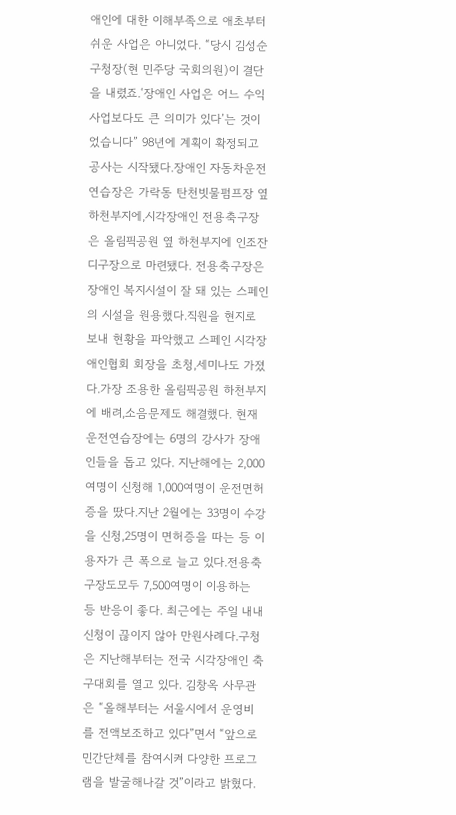애인에 대한 이해부족으로 애초부터 쉬운 사업은 아니었다. “당시 김성순 구청장(현 민주당 국회의원)이 결단을 내렸죠.‘장애인 사업은 어느 수익사업보다도 큰 의미가 있다’는 것이었습니다” 98년에 계획이 확정되고 공사는 시작됐다.장애인 자동차운전연습장은 가락동 탄천빗물펌프장 옆 하천부지에,시각장애인 전용축구장은 올림픽공원 옆 하천부지에 인조잔디구장으로 마련됐다. 전용축구장은 장애인 복지시설이 잘 돼 있는 스페인의 시설을 원용했다.직원을 현지로 보내 현황을 파악했고 스페인 시각장애인협회 회장을 초청,세미나도 가졌다.가장 조용한 올림픽공원 하천부지에 배려,소음문제도 해결했다. 현재 운전연습장에는 6명의 강사가 장애인들을 돕고 있다. 지난해에는 2,000여명이 신청해 1,000여명이 운전면허증을 땄다.지난 2월에는 33명이 수강을 신청,25명이 면허증을 따는 등 이용자가 큰 폭으로 늘고 있다.전용축구장도모두 7,500여명이 이용하는 등 반응이 좋다. 최근에는 주일 내내 신청이 끊이지 않아 만원사례다.구청은 지난해부터는 전국 시각장애인 축구대회를 열고 있다. 김창옥 사무관은 “올해부터는 서울시에서 운영비를 전액보조하고 있다”면서 “앞으로 민간단체를 참여시켜 다양한 프로그램을 발굴해나갈 것”이라고 밝혔다.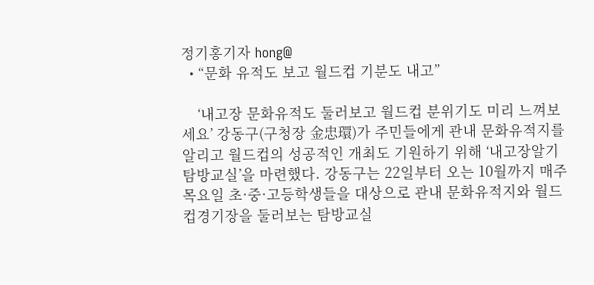정기홍기자 hong@
  • “문화 유적도 보고 월드컵 기분도 내고”

    ‘내고장 문화유적도 둘러보고 월드컵 분위기도 미리 느껴보세요’ 강동구(구청장 金忠環)가 주민들에게 관내 문화유적지를알리고 월드컵의 성공적인 개최도 기원하기 위해 ‘내고장알기 탐방교실’을 마련했다. 강동구는 22일부터 오는 10월까지 매주 목요일 초·중·고등학생들을 대상으로 관내 문화유적지와 월드컵경기장을 둘러보는 탐방교실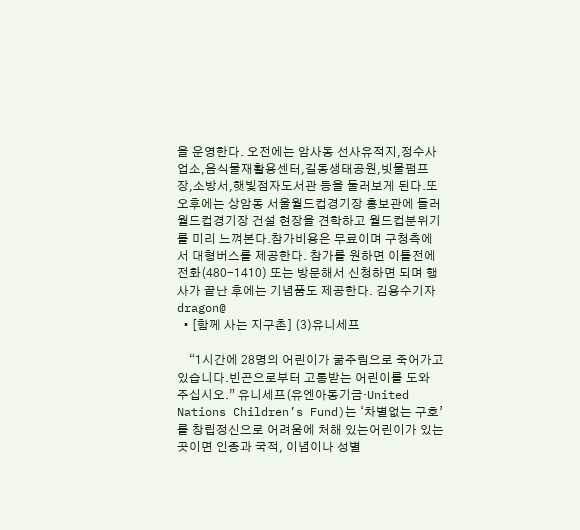을 운영한다. 오전에는 암사동 선사유적지,정수사업소,음식물재활용센터,길동생태공원,빗물펌프장,소방서,햇빛점자도서관 등을 둘러보게 된다.또 오후에는 상암동 서울월드컵경기장 홍보관에 들러 월드컵경기장 건설 현장을 견학하고 월드컵분위기를 미리 느껴본다.참가비용은 무료이며 구청측에서 대형버스를 제공한다. 참가를 원하면 이틀전에 전화(480-1410) 또는 방문해서 신청하면 되며 행사가 끝난 후에는 기념품도 제공한다. 김용수기자 dragon@
  • [함께 사는 지구촌] (3)유니세프

    “1시간에 28명의 어린이가 굶주림으로 죽어가고 있습니다.빈곤으로부터 고통받는 어린이를 도와 주십시오.” 유니세프(유엔아동기금·United Nations Children’s Fund)는 ‘차별없는 구호’를 창립정신으로 어려움에 처해 있는어린이가 있는 곳이면 인종과 국적, 이념이나 성별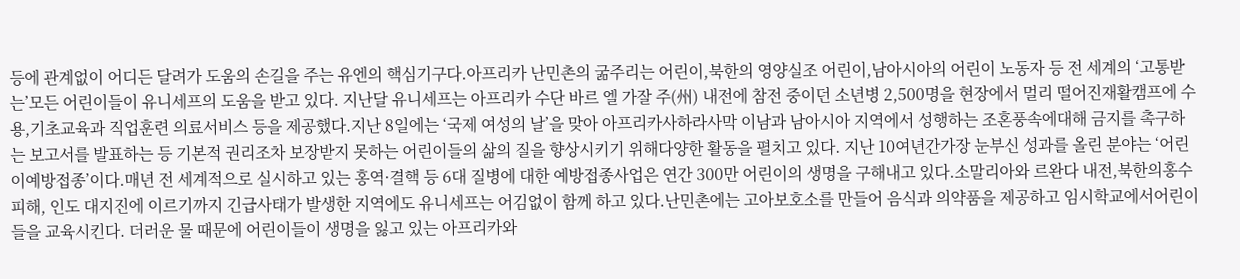등에 관계없이 어디든 달려가 도움의 손길을 주는 유엔의 핵심기구다.아프리카 난민촌의 굶주리는 어린이,북한의 영양실조 어린이,남아시아의 어린이 노동자 등 전 세계의 ‘고통받는’모든 어린이들이 유니세프의 도움을 받고 있다. 지난달 유니세프는 아프리카 수단 바르 엘 가잘 주(州) 내전에 참전 중이던 소년병 2,500명을 현장에서 멀리 떨어진재활캠프에 수용,기초교육과 직업훈련 의료서비스 등을 제공했다.지난 8일에는 ‘국제 여성의 날’을 맞아 아프리카사하라사막 이남과 남아시아 지역에서 성행하는 조혼풍속에대해 금지를 촉구하는 보고서를 발표하는 등 기본적 권리조차 보장받지 못하는 어린이들의 삶의 질을 향상시키기 위해다양한 활동을 펼치고 있다. 지난 10여년간가장 눈부신 성과를 올린 분야는 ‘어린이예방접종’이다.매년 전 세계적으로 실시하고 있는 홍역·결핵 등 6대 질병에 대한 예방접종사업은 연간 300만 어린이의 생명을 구해내고 있다.소말리아와 르완다 내전,북한의홍수피해, 인도 대지진에 이르기까지 긴급사태가 발생한 지역에도 유니세프는 어김없이 함께 하고 있다.난민촌에는 고아보호소를 만들어 음식과 의약품을 제공하고 임시학교에서어린이들을 교육시킨다. 더러운 물 때문에 어린이들이 생명을 잃고 있는 아프리카와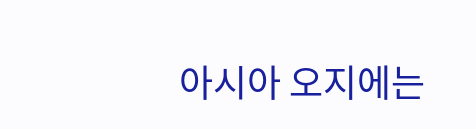아시아 오지에는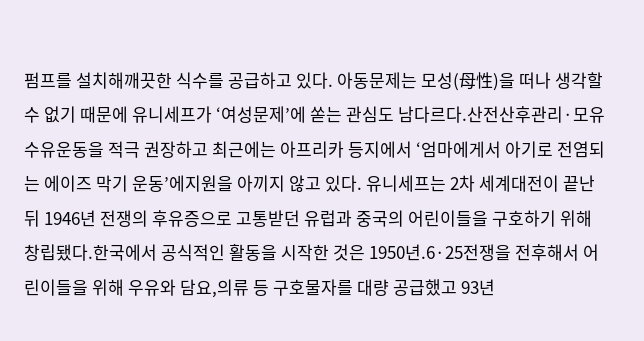펌프를 설치해깨끗한 식수를 공급하고 있다. 아동문제는 모성(母性)을 떠나 생각할 수 없기 때문에 유니세프가 ‘여성문제’에 쏟는 관심도 남다르다.산전산후관리·모유수유운동을 적극 권장하고 최근에는 아프리카 등지에서 ‘엄마에게서 아기로 전염되는 에이즈 막기 운동’에지원을 아끼지 않고 있다. 유니세프는 2차 세계대전이 끝난 뒤 1946년 전쟁의 후유증으로 고통받던 유럽과 중국의 어린이들을 구호하기 위해 창립됐다.한국에서 공식적인 활동을 시작한 것은 1950년.6·25전쟁을 전후해서 어린이들을 위해 우유와 담요,의류 등 구호물자를 대량 공급했고 93년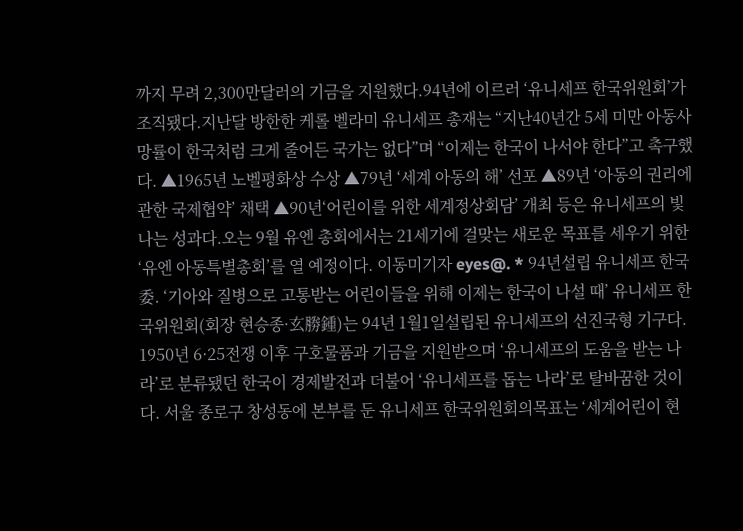까지 무려 2,300만달러의 기금을 지원했다.94년에 이르러 ‘유니세프 한국위원회’가 조직됐다.지난달 방한한 케롤 벨라미 유니세프 총재는 “지난40년간 5세 미만 아동사망률이 한국처럼 크게 줄어든 국가는 없다”며 “이제는 한국이 나서야 한다”고 촉구했다. ▲1965년 노벨평화상 수상 ▲79년 ‘세계 아동의 해’ 선포 ▲89년 ‘아동의 권리에 관한 국제협약’ 채택 ▲90년‘어린이를 위한 세계정상회담’ 개최 등은 유니세프의 빛나는 성과다.오는 9월 유엔 총회에서는 21세기에 걸맞는 새로운 목표를 세우기 위한 ‘유엔 아동특별총회’를 열 예정이다. 이동미기자 eyes@. * 94년설립 유니세프 한국委. ‘기아와 질병으로 고통받는 어린이들을 위해 이제는 한국이 나설 때’ 유니세프 한국위원회(회장 현승종·玄勝鍾)는 94년 1월1일설립된 유니세프의 선진국형 기구다. 1950년 6·25전쟁 이후 구호물품과 기금을 지원받으며 ‘유니세프의 도움을 받는 나라’로 분류됐던 한국이 경제발전과 더불어 ‘유니세프를 돕는 나라’로 탈바꿈한 것이다. 서울 종로구 창성동에 본부를 둔 유니세프 한국위원회의목표는 ‘세계어린이 현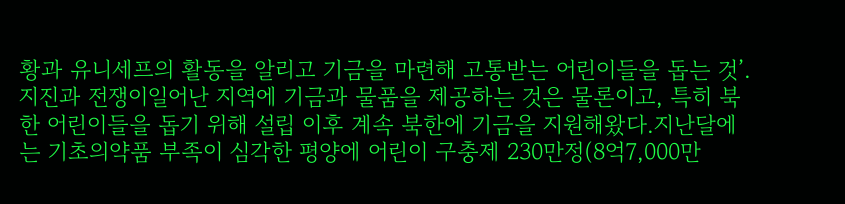황과 유니세프의 활동을 알리고 기금을 마련해 고통받는 어린이들을 돕는 것’.지진과 전쟁이일어난 지역에 기금과 물품을 제공하는 것은 물론이고, 특히 북한 어린이들을 돕기 위해 설립 이후 계속 북한에 기금을 지원해왔다.지난달에는 기초의약품 부족이 심각한 평양에 어린이 구충제 230만정(8억7,000만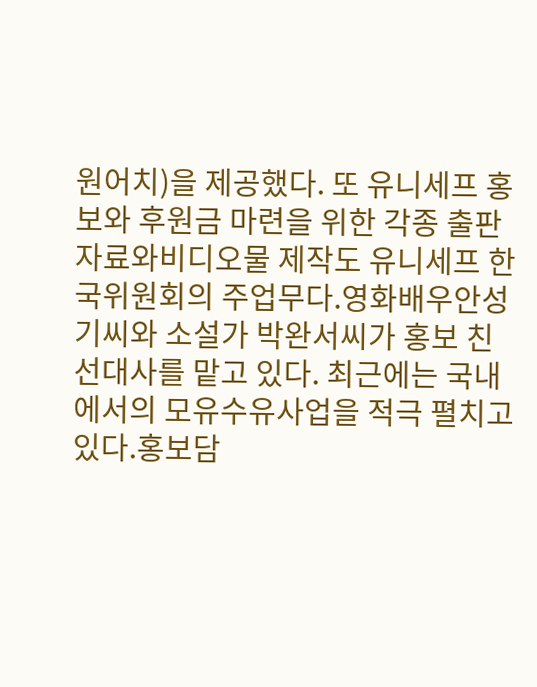원어치)을 제공했다. 또 유니세프 홍보와 후원금 마련을 위한 각종 출판자료와비디오물 제작도 유니세프 한국위원회의 주업무다.영화배우안성기씨와 소설가 박완서씨가 홍보 친선대사를 맡고 있다. 최근에는 국내에서의 모유수유사업을 적극 펼치고 있다.홍보담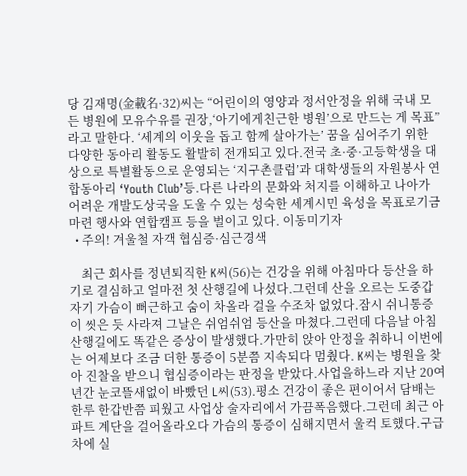당 김재명(金載名·32)씨는 “어린이의 영양과 정서안정을 위해 국내 모든 병원에 모유수유를 권장,‘아기에게친근한 병원’으로 만드는 게 목표”라고 말한다. ‘세계의 이웃을 돕고 함께 살아가는’ 꿈을 심어주기 위한 다양한 동아리 활동도 활발히 전개되고 있다.전국 초·중·고등학생을 대상으로 특별활동으로 운영되는 ‘지구촌클럽’과 대학생들의 자원봉사 연합동아리 ‘Youth Club’등.다른 나라의 문화와 처지를 이해하고 나아가 어려운 개발도상국을 도울 수 있는 성숙한 세계시민 육성을 목표로기금마련 행사와 연합캠프 등을 벌이고 있다. 이동미기자
  • 주의! 겨울철 자객 협심증·심근경색

    최근 회사를 정년퇴직한 K씨(56)는 건강을 위해 아침마다 등산을 하기로 결심하고 얼마전 첫 산행길에 나섰다.그런데 산을 오르는 도중갑자기 가슴이 뻐근하고 숨이 차올라 걸을 수조차 없었다.잠시 쉬니통증이 씻은 듯 사라져 그날은 쉬엄쉬엄 등산을 마쳤다.그런데 다음날 아침 산행길에도 똑같은 증상이 발생했다.가만히 앉아 안정을 취하니 이번에는 어제보다 조금 더한 통증이 5분쯤 지속되다 멈췄다. K씨는 병원을 찾아 진찰을 받으니 협심증이라는 판정을 받았다.사업을하느라 지난 20여년간 눈코뜰새없이 바빴던 L씨(53).평소 건강이 좋은 편이어서 담배는 한루 한갑반쯤 피웠고 사업상 술자리에서 가끔폭음했다.그런데 최근 아파트 계단을 걸어올라오다 가슴의 통증이 심해지면서 울컥 토했다.구급차에 실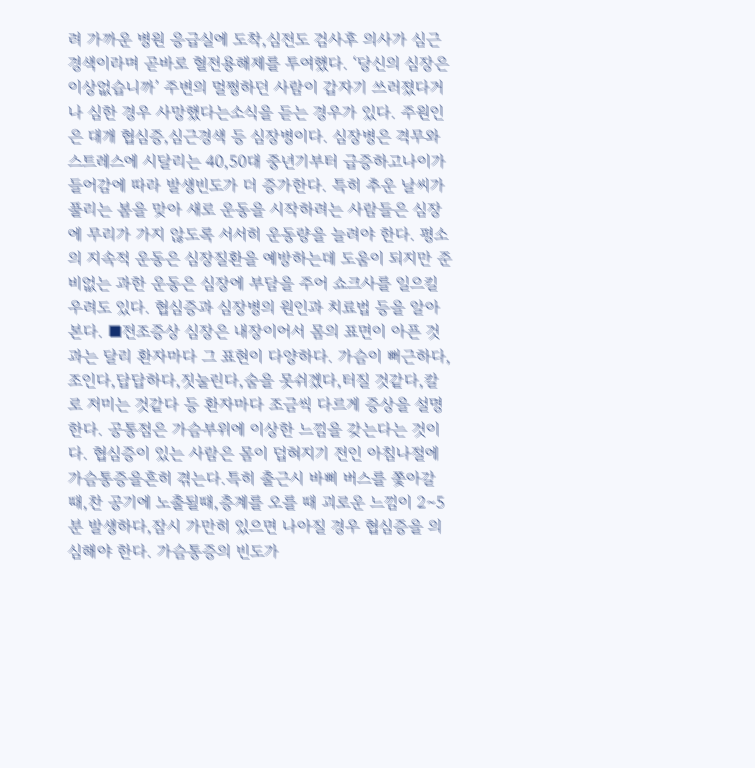려 가까운 병원 응급실에 도착,심전도 검사후 의사가 심근경색이라며 곧바로 혈전용해제를 투여했다. ‘당신의 심장은 이상없습니까’ 주변의 멀쩡하던 사람이 갑자기 쓰러졌다거나 심한 경우 사망했다는소식을 듣는 경우가 있다. 주원인은 대개 협심증,심근경색 등 심장병이다. 심장병은 격무와 스트레스에 시달리는 40,50대 중년기부터 급증하고나이가 들어감에 따라 발생빈도가 더 증가한다. 특히 추운 날씨가 풀리는 봄을 맞아 새로 운동을 시작하려는 사람들은 심장에 무리가 가지 않도록 서서히 운동량을 늘려야 한다. 평소의 지속적 운동은 심장질환을 예방하는데 도움이 되지만 준비없는 과한 운동은 심장에 부담을 주어 쇼크사를 일으킬 우려도 있다. 협심증과 심장병의 원인과 치료법 등을 알아본다. ■전조증상 심장은 내장이어서 몸의 표면이 아픈 것과는 달리 환자마다 그 표현이 다양하다. 가슴이 뻐근하다,조인다,답답하다,짓눌린다,숨을 못쉬겠다,터질 것같다,칼로 저미는 것같다 등 환자마다 조금씩 다르게 증상을 설명한다. 공통점은 가슴부위에 이상한 느낌을 갖는다는 것이다. 협심증이 있는 사람은 몸이 덥혀지기 전인 아침나절에 가슴통증을흔히 겪는다.특히 출근시 바삐 버스를 쫓아갈 때,찬 공기에 노출될때,층계를 오를 때 괴로운 느낌이 2∼5분 발생하다,잠시 가만히 있으면 나아질 경우 협심증을 의심해야 한다. 가슴통증의 빈도가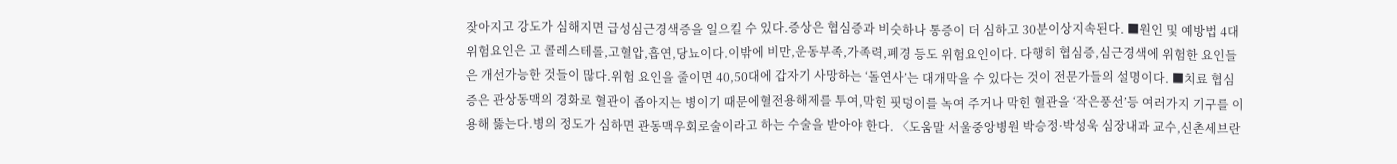잦아지고 강도가 심해지면 급성심근경색증을 일으킬 수 있다.증상은 협심증과 비슷하나 통증이 더 심하고 30분이상지속된다. ■원인 및 예방법 4대 위험요인은 고 콜레스테롤,고혈압,흡연,당뇨이다.이밖에 비만,운동부족,가족력,폐경 등도 위험요인이다. 다행히 협심증,심근경색에 위험한 요인들은 개선가능한 것들이 많다.위험 요인을 줄이면 40,50대에 갑자기 사망하는 ‘돌연사’는 대개막을 수 있다는 것이 전문가들의 설명이다. ■치료 협심증은 관상동맥의 경화로 혈관이 좁아지는 병이기 때문에혈전용해제를 투여,막힌 핏덩이를 녹여 주거나 막힌 혈관을 ‘작은풍선’등 여러가지 기구를 이용해 뚫는다.병의 정도가 심하면 관동맥우회로술이라고 하는 수술을 받아야 한다. 〈도움말 서울중앙병원 박승정·박성욱 심장내과 교수,신촌세브란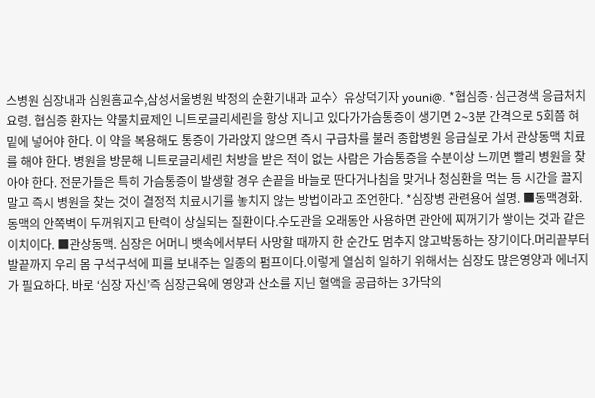스병원 심장내과 심원흠교수,삼성서울병원 박정의 순환기내과 교수〉유상덕기자 youni@. *협심증·심근경색 응급처치 요령. 협심증 환자는 약물치료제인 니트로글리세린을 항상 지니고 있다가가슴통증이 생기면 2∼3분 간격으로 5회쯤 혀밑에 넣어야 한다. 이 약을 복용해도 통증이 가라앉지 않으면 즉시 구급차를 불러 종합병원 응급실로 가서 관상동맥 치료를 해야 한다. 병원을 방문해 니트로글리세린 처방을 받은 적이 없는 사람은 가슴통증을 수분이상 느끼면 빨리 병원을 찾아야 한다. 전문가들은 특히 가슴통증이 발생할 경우 손끝을 바늘로 딴다거나침을 맞거나 청심환을 먹는 등 시간을 끌지말고 즉시 병원을 찾는 것이 결정적 치료시기를 놓치지 않는 방법이라고 조언한다. *심장병 관련용어 설명. ■동맥경화. 동맥의 안쪽벽이 두꺼워지고 탄력이 상실되는 질환이다.수도관을 오래동안 사용하면 관안에 찌꺼기가 쌓이는 것과 같은 이치이다. ■관상동맥. 심장은 어머니 뱃속에서부터 사망할 때까지 한 순간도 멈추지 않고박동하는 장기이다.머리끝부터 발끝까지 우리 몸 구석구석에 피를 보내주는 일종의 펌프이다.이렇게 열심히 일하기 위해서는 심장도 많은영양과 에너지가 필요하다. 바로 ‘심장 자신’즉 심장근육에 영양과 산소를 지닌 혈액을 공급하는 3가닥의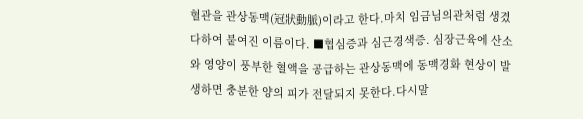혈관을 관상동맥(冠狀動脈)이라고 한다.마치 임금님의관처럼 생겼다하여 붙여진 이름이다. ■협심증과 심근경색증. 심장근육에 산소와 영양이 풍부한 혈액을 공급하는 관상동맥에 동맥경화 현상이 발생하면 충분한 양의 피가 전달되지 못한다.다시말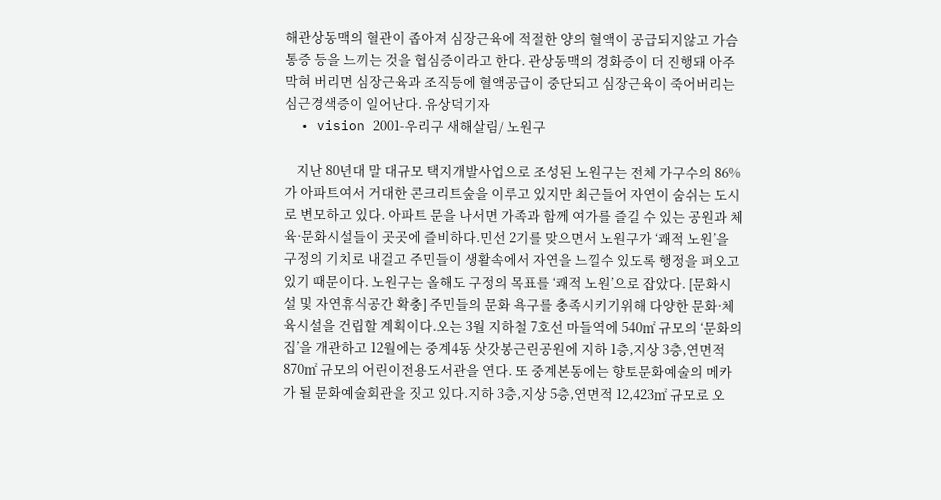해관상동맥의 혈관이 좁아져 심장근육에 적절한 양의 혈액이 공급되지않고 가슴통증 등을 느끼는 것을 협심증이라고 한다. 관상동맥의 경화증이 더 진행돼 아주 막혀 버리면 심장근육과 조직등에 혈액공급이 중단되고 심장근육이 죽어버리는 심근경색증이 일어난다. 유상덕기자
  • vision 2001-우리구 새해살림/ 노원구

    지난 80년대 말 대규모 택지개발사업으로 조성된 노원구는 전체 가구수의 86%가 아파트여서 거대한 콘크리트숲을 이루고 있지만 최근들어 자연이 숨쉬는 도시로 변모하고 있다. 아파트 문을 나서면 가족과 함께 여가를 즐길 수 있는 공원과 체육·문화시설들이 곳곳에 즐비하다.민선 2기를 맞으면서 노원구가 ‘쾌적 노원’을 구정의 기치로 내걸고 주민들이 생활속에서 자연을 느낄수 있도록 행정을 펴오고 있기 때문이다. 노원구는 올해도 구정의 목표를 ‘쾌적 노원’으로 잡았다. [문화시설 및 자연휴식공간 확충] 주민들의 문화 욕구를 충족시키기위해 다양한 문화·체육시설을 건립할 계획이다.오는 3월 지하철 7호선 마들역에 540㎡ 규모의 ‘문화의 집’을 개관하고 12월에는 중계4동 삿갓봉근린공원에 지하 1층,지상 3층,연면적 870㎡ 규모의 어린이전용도서관을 연다. 또 중계본동에는 향토문화예술의 메카가 될 문화예술회관을 짓고 있다.지하 3층,지상 5층,연면적 12,423㎡ 규모로 오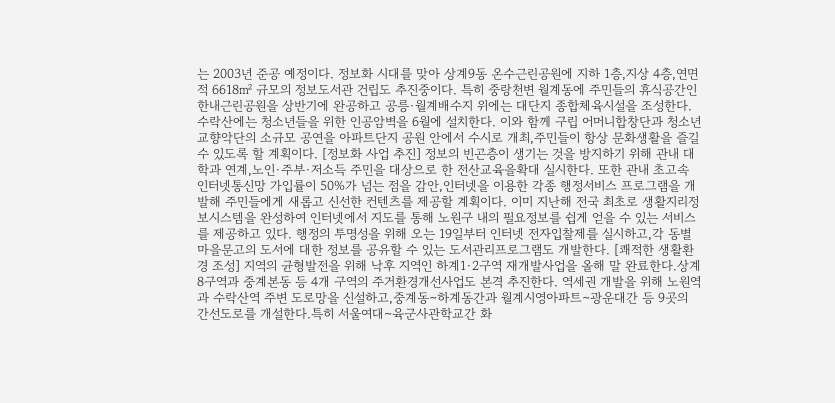는 2003년 준공 예정이다. 정보화 시대를 맞아 상계9동 온수근린공원에 지하 1층,지상 4층,연면적 6618㎡ 규모의 정보도서관 건립도 추진중이다. 특히 중랑천변 월계동에 주민들의 휴식공간인 한내근린공원을 상반기에 완공하고 공릉·월계배수지 위에는 대단지 종합체육시설을 조성한다.수락산에는 청소년들을 위한 인공암벽을 6월에 설치한다. 이와 함께 구립 어머니합창단과 청소년교향악단의 소규모 공연을 아파트단지 공원 안에서 수시로 개최,주민들이 항상 문화생활을 즐길수 있도록 할 계획이다. [정보화 사업 추진] 정보의 빈곤층이 생기는 것을 방지하기 위해 관내 대학과 연계,노인·주부·저소득 주민을 대상으로 한 전산교육을확대 실시한다. 또한 관내 초고속 인터넷통신망 가입률이 50%가 넘는 점을 감안,인터넷을 이용한 각종 행정서비스 프로그램을 개발해 주민들에게 새롭고 신선한 컨텐츠를 제공할 계획이다. 이미 지난해 전국 최초로 생활지리정보시스템을 완성하여 인터넷에서 지도를 통해 노원구 내의 필요정보를 쉽게 얻을 수 있는 서비스를 제공하고 있다. 행정의 투명성을 위해 오는 19일부터 인터넷 전자입찰제를 실시하고,각 동별 마을문고의 도서에 대한 정보를 공유할 수 있는 도서관리프로그램도 개발한다. [쾌적한 생활환경 조성] 지역의 균형발전을 위해 낙후 지역인 하계1·2구역 재개발사업을 올해 말 완료한다.상계8구역과 중계본동 등 4개 구역의 주거환경개선사업도 본격 추진한다. 역세권 개발을 위해 노원역과 수락산역 주변 도로망을 신설하고,중계동∼하계동간과 월계시영아파트∼광운대간 등 9곳의 간선도로를 개설한다.특히 서울여대∼육군사관학교간 화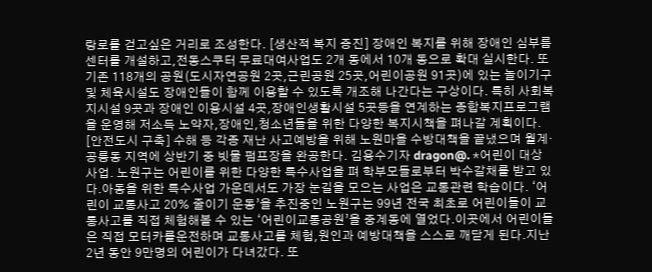랑로를 걷고싶은 거리로 조성한다. [생산적 복지 증진] 장애인 복지를 위해 장애인 심부름센터를 개설하고,전동스쿠터 무료대여사업도 2개 동에서 10개 동으로 확대 실시한다. 또 기존 118개의 공원(도시자연공원 2곳,근린공원 25곳,어린이공원 91곳)에 있는 놀이기구 및 체육시설도 장애인들이 함께 이용할 수 있도록 개조해 나간다는 구상이다. 특히 사회복지시설 9곳과 장애인 이용시설 4곳,장애인생활시설 5곳등을 연계하는 종합복지프로그램을 운영해 저소득 노약자,장애인,청소년들을 위한 다양한 복지시책을 펴나갈 계획이다. [안전도시 구축] 수해 등 각종 재난 사고예방을 위해 노원마을 수방대책을 끝냈으며 월계·공릉동 지역에 상반기 중 빗물 펌프장을 완공한다. 김용수기자 dragon@. *어린이 대상 사업. 노원구는 어린이를 위한 다양한 특수사업을 펴 학부모들로부터 박수갈채를 받고 있다.아동을 위한 특수사업 가운데서도 가장 눈길을 모으는 사업은 교통관련 학습이다. ‘어린이 교통사고 20% 줄이기 운동’을 추진중인 노원구는 99년 전국 최초로 어린이들이 교통사고를 직접 체험해볼 수 있는 ‘어린이교통공원’을 중계동에 열었다.이곳에서 어린이들은 직접 모터카를운전하며 교통사고를 체험,원인과 예방대책을 스스로 깨닫게 된다.지난 2년 동안 9만명의 어린이가 다녀갔다. 또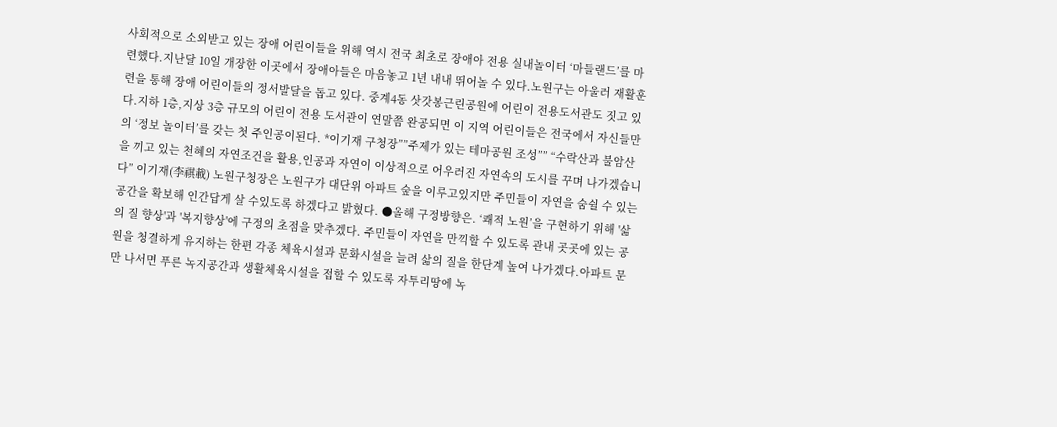사회적으로 소외받고 있는 장애 어린이들을 위해 역시 전국 최초로 장애아 전용 실내놀이터 ‘마들랜드’를 마련했다.지난달 10일 개장한 이곳에서 장애아들은 마음놓고 1년 내내 뛰어놀 수 있다.노원구는 아울러 재활훈련을 통해 장애 어린이들의 정서발달을 돕고 있다. 중계4동 삿갓봉근린공원에 어린이 전용도서관도 짓고 있다.지하 1층,지상 3층 규모의 어린이 전용 도서관이 연말쯤 완공되면 이 지역 어린이들은 전국에서 자신들만의 ‘정보 놀이터’를 갖는 첫 주인공이된다. *이기재 구청장””주제가 있는 테마공원 조성”” “수락산과 불암산을 끼고 있는 천혜의 자연조건을 활용,인공과 자연이 이상적으로 어우러진 자연속의 도시를 꾸며 나가겠습니다” 이기재(李祺載) 노원구청장은 노원구가 대단위 아파트 숲을 이루고있지만 주민들이 자연을 숨쉴 수 있는 공간을 확보해 인간답게 살 수있도록 하겠다고 밝혔다. ●올해 구정방향은. ‘쾌적 노원’을 구현하기 위해 '삶의 질 향상'과 '복지향상'에 구정의 초점을 맞추겠다. 주민들이 자연을 만끽할 수 있도록 관내 곳곳에 있는 공원을 청결하게 유지하는 한편 각종 체육시설과 문화시설을 늘려 삶의 질을 한단계 높여 나가겠다.아파트 문만 나서면 푸른 녹지공간과 생활체육시설을 접할 수 있도록 자투리땅에 녹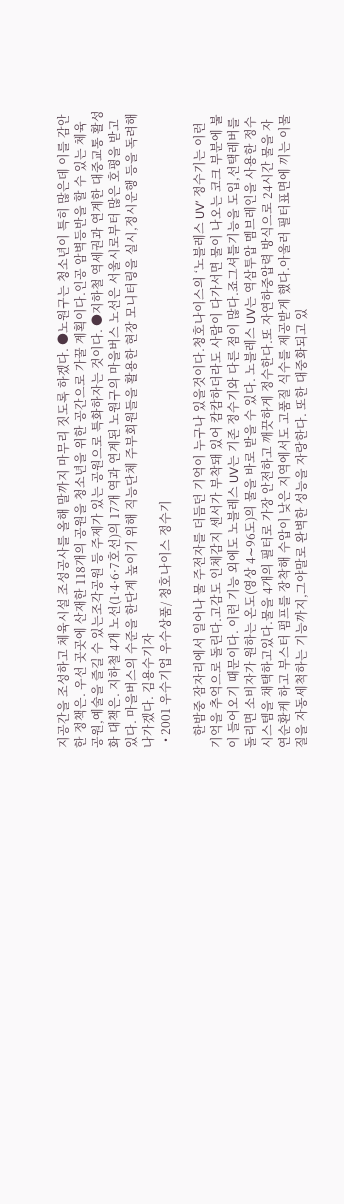지공간을 조성하고 체육시설 조성공사를 올해 말까지 마무리 짓도록 하겠다. ●노원구는 청소년이 특히 많은데 이를 감안한 정책은. 우선 곳곳에 산재한 118개의 공원을 청소년을 위한 공간으로 가꿀 계획이다.인공 암벽등반을 할 수 있는 체육공원,예술을 즐길 수 있는조각공원 등 주제가 있는 공원으로 특화하자는 것이다. ●지하철 역세권과 연계한 대중교통 활성화 대책은. 지하철 4개 노선(1·4·6·7호선)의 17개 역과 연계된 노원구의 마을버스 노선은 서울시로부터 많은 호평을 받고 있다. 마을버스의 수준을 한단계 높이기 위해 직능단체 주부회원들을 활용한 현장 모니터링을 실시,정시운행 등을 독려해 나가겠다. 김용수기자
  • 2001 우수기업 우수상품/ 청호나이스 정수기

    한밤중 잠자리에서 일어나 물 주전자를 더듬던 기억이 누구나 있을것이다.청호나이스의 ‘노블레스 UV’ 정수기는 이런 기억을 추억으로 돌린다.고감도 인체감지 센서가 부착돼 있어 캄캄하더라도 사람이 다가서면 물이 나오는 코크 부분에 불이 들어오기 때문이다. 이런 기능 외에도 노블레스 UV는 기존 정수기와 다른 점이 많다.죠그셔틀기능을 도입,선택레버를 돌리면 소비자가 원하는 온도(영상 4∼96도)의 물을 바로 받을 수 있다. 노블레스 UV는 역삼투압 멤브레인을 사용한 정수 시스템을 채택하고있다.물을 4개의 필터로 가장 안전하고 깨끗하게 정수한다.또 자연하중압력 방식으로 24시간 물을 자연순환케 하고 부스터 펌프를 장착해 수압이 낮은 지역에서도 고품질 식수를 제공받게 했다.아울러 필터표면에 끼는 이물질을 자동세척하는 기능까지,그야말로 완벽한 성능을 자랑한다. 또한 대중화되고 있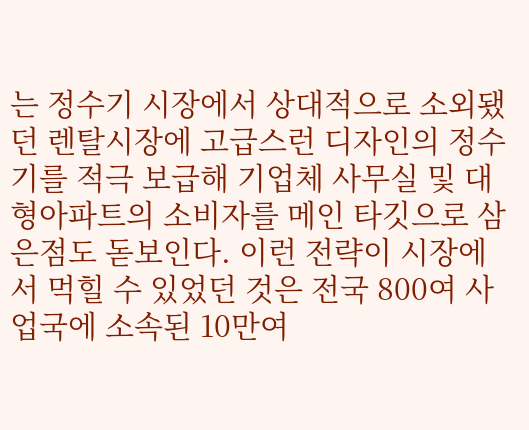는 정수기 시장에서 상대적으로 소외됐던 렌탈시장에 고급스런 디자인의 정수기를 적극 보급해 기업체 사무실 및 대형아파트의 소비자를 메인 타깃으로 삼은점도 돋보인다. 이런 전략이 시장에서 먹힐 수 있었던 것은 전국 800여 사업국에 소속된 10만여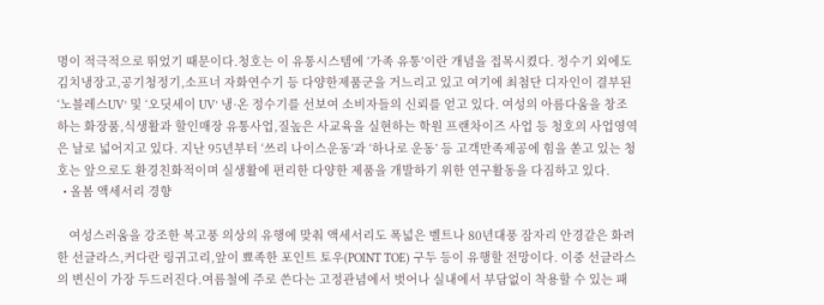명이 적극적으로 뛰었기 때문이다.청호는 이 유통시스템에 ‘가족 유통’이란 개념을 접목시켰다. 정수기 외에도 김치냉장고,공기청정기,소프너 자화연수기 등 다양한제품군을 거느리고 있고 여기에 최첨단 디자인이 결부된 ‘노블레스UV’ 및 ‘오딧세이 UV’ 냉·온 정수기를 선보여 소비자들의 신뢰를 얻고 있다. 여성의 아름다움을 창조하는 화장품,식생활과 할인매장 유통사업,질높은 사교육을 실현하는 학원 프랜차이즈 사업 등 청호의 사업영역은 날로 넓어지고 있다. 지난 95년부터 ‘쓰리 나이스운동’과 ‘하나로 운동’ 등 고객만족제공에 힘을 쏟고 있는 청호는 앞으로도 환경친화적이며 실생활에 편리한 다양한 제품을 개발하기 위한 연구활동을 다짐하고 있다.
  • 올봄 액세서리 경향

    여성스러움을 강조한 복고풍 의상의 유행에 맞춰 액세서리도 폭넓은 벨트나 80년대풍 잠자리 안경같은 화려한 선글라스,커다란 링귀고리,앞이 뾰족한 포인트 토우(POINT TOE) 구두 등이 유행할 전망이다. 이중 선글라스의 변신이 가장 두드러진다.여름철에 주로 쓴다는 고정관념에서 벗어나 실내에서 부담없이 착용할 수 있는 패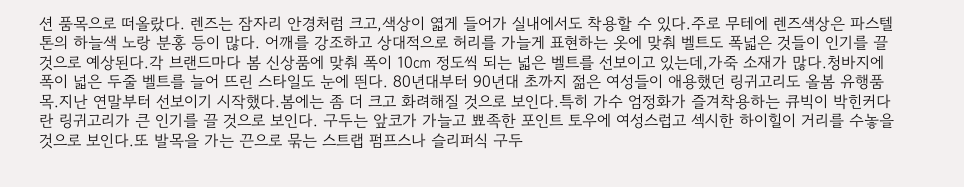션 품목으로 떠올랐다. 렌즈는 잠자리 안경처럼 크고,색상이 엷게 들어가 실내에서도 착용할 수 있다.주로 무테에 렌즈색상은 파스텔톤의 하늘색 노랑 분홍 등이 많다. 어깨를 강조하고 상대적으로 허리를 가늘게 표현하는 옷에 맞춰 벨트도 폭넓은 것들이 인기를 끌것으로 예상된다.각 브랜드마다 봄 신상품에 맞춰 폭이 10㎝ 정도씩 되는 넓은 벨트를 선보이고 있는데,가죽 소재가 많다.청바지에 폭이 넓은 두줄 벨트를 늘어 뜨린 스타일도 눈에 띈다. 80년대부터 90년대 초까지 젊은 여성들이 애용했던 링귀고리도 올봄 유행품목.지난 연말부터 선보이기 시작했다.봄에는 좀 더 크고 화려해질 것으로 보인다.특히 가수 엄정화가 즐겨착용하는 큐빅이 박힌커다란 링귀고리가 큰 인기를 끌 것으로 보인다. 구두는 앞코가 가늘고 뾰족한 포인트 토우에 여성스럽고 섹시한 하이힐이 거리를 수놓을 것으로 보인다.또 발목을 가는 끈으로 묶는 스트랩 펌프스나 슬리퍼식 구두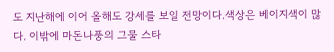도 지난해에 이어 올해도 강세를 보일 전망이다.색상은 베이지색이 많다. 이밖에 마돈나풍의 그물 스타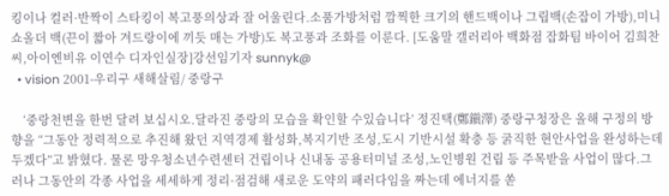킹이나 컬러·반짝이 스타킹이 복고풍의상과 잘 어울린다.소품가방처럼 깜찍한 크기의 핸드백이나 그립백(손잡이 가방),미니 쇼올더 백(끈이 짧아 겨드랑이에 끼듯 매는 가방)도 복고풍과 조화를 이룬다. [도움말 갤러리아 백화점 잡화팀 바이어 김희찬씨,아이엔비유 이연수 디자인실장]강선임기자 sunnyk@
  • vision 2001-우리구 새해살림/ 중랑구

    ‘중랑천변을 한번 달려 보십시오.달라진 중랑의 모습을 확인할 수있습니다’ 정진택(鄭鎭澤) 중랑구청장은 올해 구정의 방향을 “그동안 정력적으로 추진해 왔던 지역경제 활성화,복지기반 조성,도시 기반시설 확충 등 굵직한 현안사업을 완성하는데 두겠다”고 밝혔다. 물론 망우청소년수련센터 건립이나 신내동 공용터미널 조성,노인병원 건립 등 주목받을 사업이 많다.그러나 그동안의 각종 사업을 세세하게 정리·점검해 새로운 도약의 패러다임을 짜는데 에너지를 쏟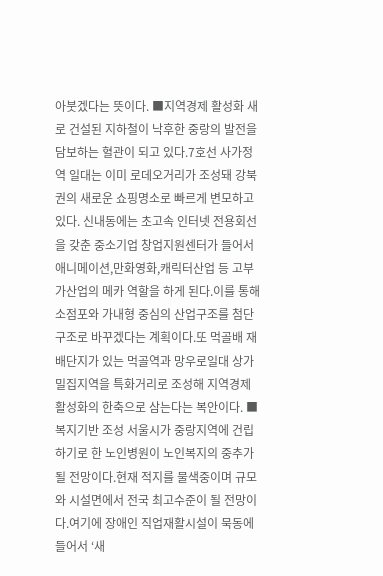아붓겠다는 뜻이다. ■지역경제 활성화 새로 건설된 지하철이 낙후한 중랑의 발전을 담보하는 혈관이 되고 있다.7호선 사가정역 일대는 이미 로데오거리가 조성돼 강북권의 새로운 쇼핑명소로 빠르게 변모하고 있다. 신내동에는 초고속 인터넷 전용회선을 갖춘 중소기업 창업지원센터가 들어서 애니메이션,만화영화,캐릭터산업 등 고부가산업의 메카 역할을 하게 된다.이를 통해 소점포와 가내형 중심의 산업구조를 첨단구조로 바꾸겠다는 계획이다.또 먹골배 재배단지가 있는 먹골역과 망우로일대 상가밀집지역을 특화거리로 조성해 지역경제 활성화의 한축으로 삼는다는 복안이다. ■복지기반 조성 서울시가 중랑지역에 건립하기로 한 노인병원이 노인복지의 중추가 될 전망이다.현재 적지를 물색중이며 규모와 시설면에서 전국 최고수준이 될 전망이다.여기에 장애인 직업재활시설이 묵동에 들어서 ‘새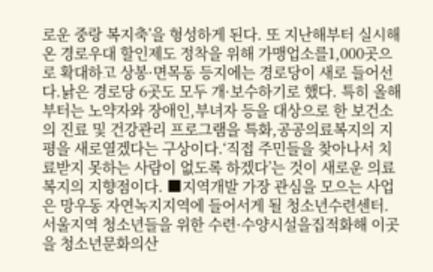로운 중랑 복지축’을 형성하게 된다. 또 지난해부터 실시해온 경로우대 할인제도 정착을 위해 가맹업소를1,000곳으로 확대하고 상봉·면목동 등지에는 경로당이 새로 들어선다.낡은 경로당 6곳도 모두 개·보수하기로 했다. 특히 올해부터는 노약자와 장애인,부녀자 등을 대상으로 한 보건소의 진료 및 건강관리 프로그램을 특화,공공의료복지의 지평을 새로열겠다는 구상이다.‘직접 주민들을 찾아나서 치료받지 못하는 사람이 없도록 하겠다’는 것이 새로운 의료복지의 지향점이다. ■지역개발 가장 관심을 모으는 사업은 망우동 자연녹지지역에 들어서게 될 청소년수련센터.서울지역 청소년들을 위한 수련·수양시설을집적화해 이곳을 청소년문화의산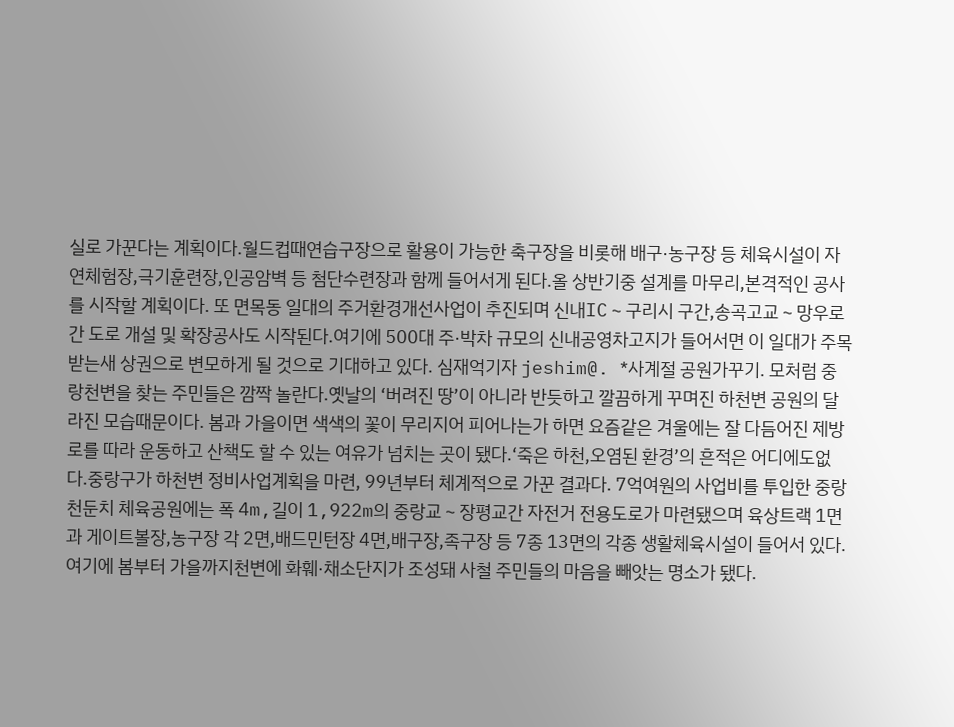실로 가꾼다는 계획이다.월드컵때연습구장으로 활용이 가능한 축구장을 비롯해 배구·농구장 등 체육시설이 자연체험장,극기훈련장,인공암벽 등 첨단수련장과 함께 들어서게 된다.올 상반기중 설계를 마무리,본격적인 공사를 시작할 계획이다. 또 면목동 일대의 주거환경개선사업이 추진되며 신내IC∼구리시 구간,송곡고교∼망우로간 도로 개설 및 확장공사도 시작된다.여기에 500대 주·박차 규모의 신내공영차고지가 들어서면 이 일대가 주목받는새 상권으로 변모하게 될 것으로 기대하고 있다. 심재억기자 jeshim@. *사계절 공원가꾸기. 모처럼 중랑천변을 찾는 주민들은 깜짝 놀란다.옛날의 ‘버려진 땅’이 아니라 반듯하고 깔끔하게 꾸며진 하천변 공원의 달라진 모습때문이다. 봄과 가을이면 색색의 꽃이 무리지어 피어나는가 하면 요즘같은 겨울에는 잘 다듬어진 제방로를 따라 운동하고 산책도 할 수 있는 여유가 넘치는 곳이 됐다.‘죽은 하천,오염된 환경’의 흔적은 어디에도없다.중랑구가 하천변 정비사업계획을 마련, 99년부터 체계적으로 가꾼 결과다. 7억여원의 사업비를 투입한 중랑천둔치 체육공원에는 폭 4m,길이 1,922m의 중랑교∼장평교간 자전거 전용도로가 마련됐으며 육상트랙 1면과 게이트볼장,농구장 각 2면,배드민턴장 4면,배구장,족구장 등 7종 13면의 각종 생활체육시설이 들어서 있다.여기에 봄부터 가을까지천변에 화훼·채소단지가 조성돼 사철 주민들의 마음을 빼앗는 명소가 됐다.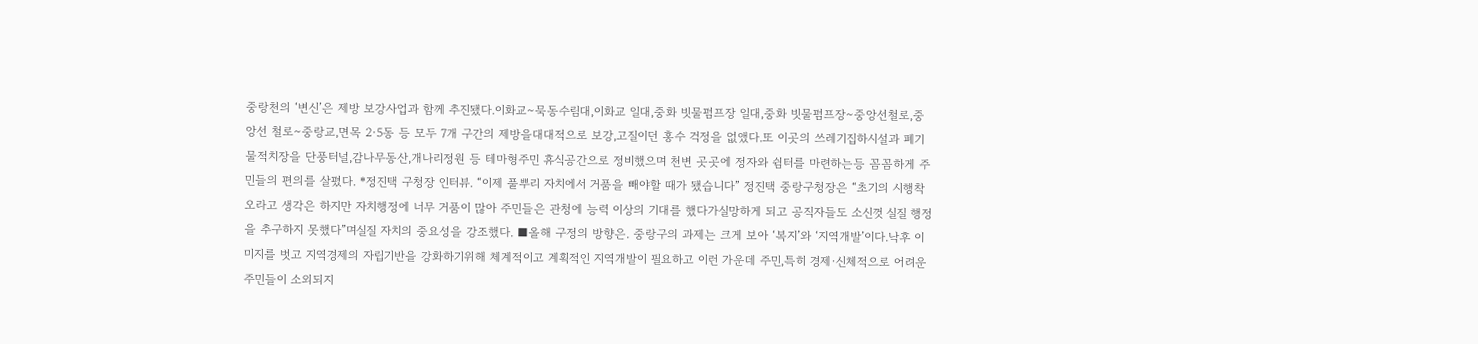중랑천의 ‘변신’은 제방 보강사업과 함께 추진됐다.이화교∼묵동수림대,이화교 일대,중화 빗물펌프장 일대,중화 빗물펌프장∼중앙선철로,중앙선 철로∼중랑교,면목 2·5동 등 모두 7개 구간의 제방을대대적으로 보강,고질이던 홍수 걱정을 없앴다.또 이곳의 쓰레기집하시설과 폐기물적치장을 단풍터널,감나무동산,개나리정원 등 테마형주민 휴식공간으로 정비했으며 천변 곳곳에 정자와 쉼터를 마련하는등 꼼꼼하게 주민들의 편의를 살폈다. *정진택 구청장 인터뷰. “이제 풀뿌리 자치에서 거품을 빼야할 때가 됐습니다” 정진택 중랑구청장은 “초기의 시행착오라고 생각은 하지만 자치행정에 너무 거품이 많아 주민들은 관청에 능력 이상의 기대를 했다가실망하게 되고 공직자들도 소신껏 실질 행정을 추구하지 못했다”며실질 자치의 중요성을 강조했다. ■올해 구정의 방향은. 중랑구의 과제는 크게 보아 ‘복지’와 ‘지역개발’이다.낙후 이미지를 벗고 지역경제의 자립기반을 강화하기위해 체계적이고 계획적인 지역개발이 필요하고 이런 가운데 주민,특히 경제·신체적으로 어려운 주민들이 소외되지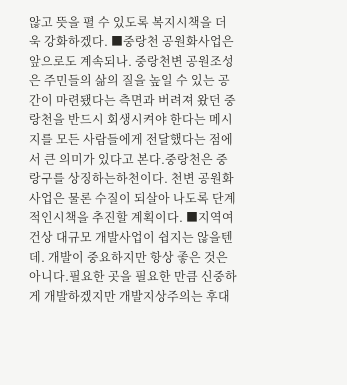않고 뜻을 펼 수 있도록 복지시책을 더욱 강화하겠다. ■중랑천 공원화사업은 앞으로도 계속되나. 중랑천변 공원조성은 주민들의 삶의 질을 높일 수 있는 공간이 마련됐다는 측면과 버려져 왔던 중랑천을 반드시 회생시켜야 한다는 메시지를 모든 사람들에게 전달했다는 점에서 큰 의미가 있다고 본다.중랑천은 중랑구를 상징하는하천이다. 천변 공원화사업은 물론 수질이 되살아 나도록 단계적인시책을 추진할 계획이다. ■지역여건상 대규모 개발사업이 쉽지는 않을텐데. 개발이 중요하지만 항상 좋은 것은 아니다.필요한 곳을 필요한 만큼 신중하게 개발하겠지만 개발지상주의는 후대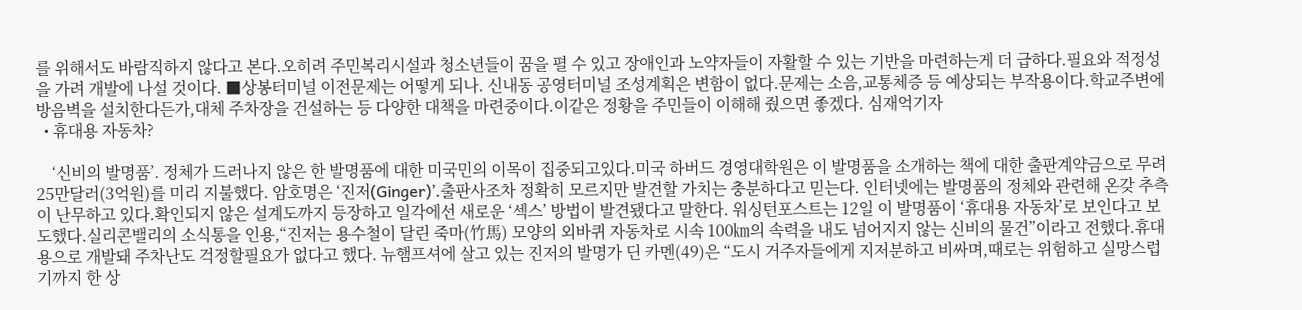를 위해서도 바람직하지 않다고 본다.오히려 주민복리시설과 청소년들이 꿈을 펼 수 있고 장애인과 노약자들이 자활할 수 있는 기반을 마련하는게 더 급하다.필요와 적정성을 가려 개발에 나설 것이다. ■상봉터미널 이전문제는 어떻게 되나. 신내동 공영터미널 조성계획은 변함이 없다.문제는 소음,교통체증 등 예상되는 부작용이다.학교주변에 방음벽을 설치한다든가,대체 주차장을 건설하는 등 다양한 대책을 마련중이다.이같은 정황을 주민들이 이해해 줬으면 좋겠다. 심재억기자
  • 휴대용 자동차?

    ‘신비의 발명품’. 정체가 드러나지 않은 한 발명품에 대한 미국민의 이목이 집중되고있다.미국 하버드 경영대학원은 이 발명품을 소개하는 책에 대한 출판계약금으로 무려 25만달러(3억원)를 미리 지불했다. 암호명은 ‘진저(Ginger)’.출판사조차 정확히 모르지만 발견할 가치는 충분하다고 믿는다. 인터넷에는 발명품의 정체와 관련해 온갖 추측이 난무하고 있다.확인되지 않은 설계도까지 등장하고 일각에선 새로운 ‘섹스’ 방법이 발견됐다고 말한다. 워싱턴포스트는 12일 이 발명품이 ‘휴대용 자동차’로 보인다고 보도했다.실리콘밸리의 소식통을 인용,“진저는 용수철이 달린 죽마(竹馬) 모양의 외바퀴 자동차로 시속 100㎞의 속력을 내도 넘어지지 않는 신비의 물건”이라고 전했다.휴대용으로 개발돼 주차난도 걱정할필요가 없다고 했다. 뉴햄프셔에 살고 있는 진저의 발명가 딘 카멘(49)은 “도시 거주자들에게 지저분하고 비싸며,때로는 위험하고 실망스럽기까지 한 상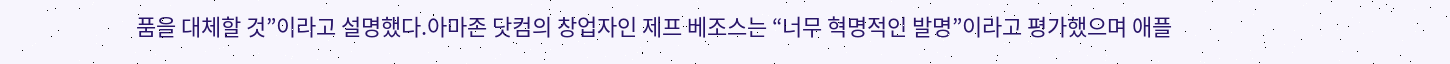품을 대체할 것”이라고 설명했다.아마존 닷컴의 창업자인 제프 베조스는 “너무 혁명적인 발명”이라고 평가했으며 애플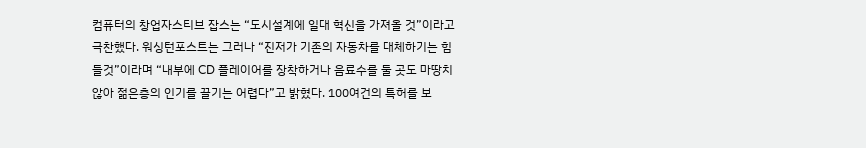컴퓨터의 창업자스티브 잡스는 “도시설계에 일대 혁신을 가져올 것”이라고 극찬했다. 워싱턴포스트는 그러나 “진저가 기존의 자동차를 대체하기는 힘들것”이라며 “내부에 CD 플레이어를 장착하거나 음료수를 둘 곳도 마땅치 않아 젊은층의 인기를 끌기는 어렵다”고 밝혔다. 100여건의 특허를 보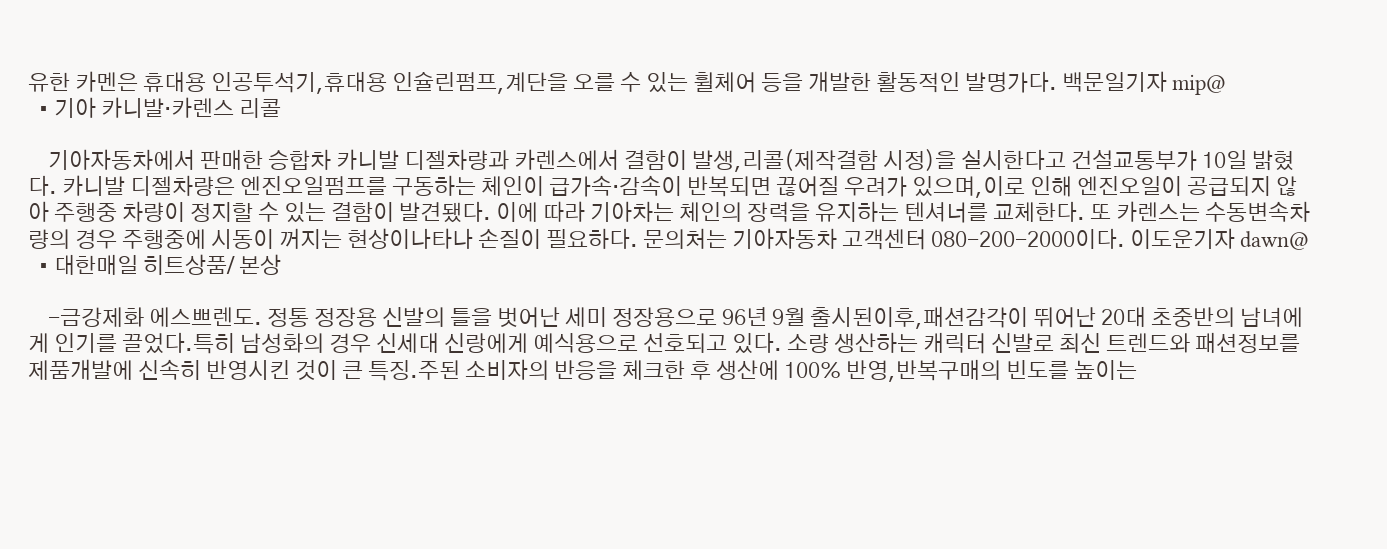유한 카멘은 휴대용 인공투석기,휴대용 인슐린펌프,계단을 오를 수 있는 휠체어 등을 개발한 활동적인 발명가다. 백문일기자 mip@
  • 기아 카니발·카렌스 리콜

    기아자동차에서 판매한 승합차 카니발 디젤차량과 카렌스에서 결함이 발생,리콜(제작결함 시정)을 실시한다고 건설교통부가 10일 밝혔다. 카니발 디젤차량은 엔진오일펌프를 구동하는 체인이 급가속·감속이 반복되면 끊어질 우려가 있으며,이로 인해 엔진오일이 공급되지 않아 주행중 차량이 정지할 수 있는 결함이 발견됐다. 이에 따라 기아차는 체인의 장력을 유지하는 텐셔너를 교체한다. 또 카렌스는 수동변속차량의 경우 주행중에 시동이 꺼지는 현상이나타나 손질이 필요하다. 문의처는 기아자동차 고객센터 080-200-2000이다. 이도운기자 dawn@
  • 대한매일 히트상품/ 본상

    -금강제화 에스쁘렌도. 정통 정장용 신발의 틀을 벗어난 세미 정장용으로 96년 9월 출시된이후,패션감각이 뛰어난 20대 초중반의 남녀에게 인기를 끌었다.특히 남성화의 경우 신세대 신랑에게 예식용으로 선호되고 있다. 소량 생산하는 캐릭터 신발로 최신 트렌드와 패션정보를 제품개발에 신속히 반영시킨 것이 큰 특징.주된 소비자의 반응을 체크한 후 생산에 100% 반영,반복구매의 빈도를 높이는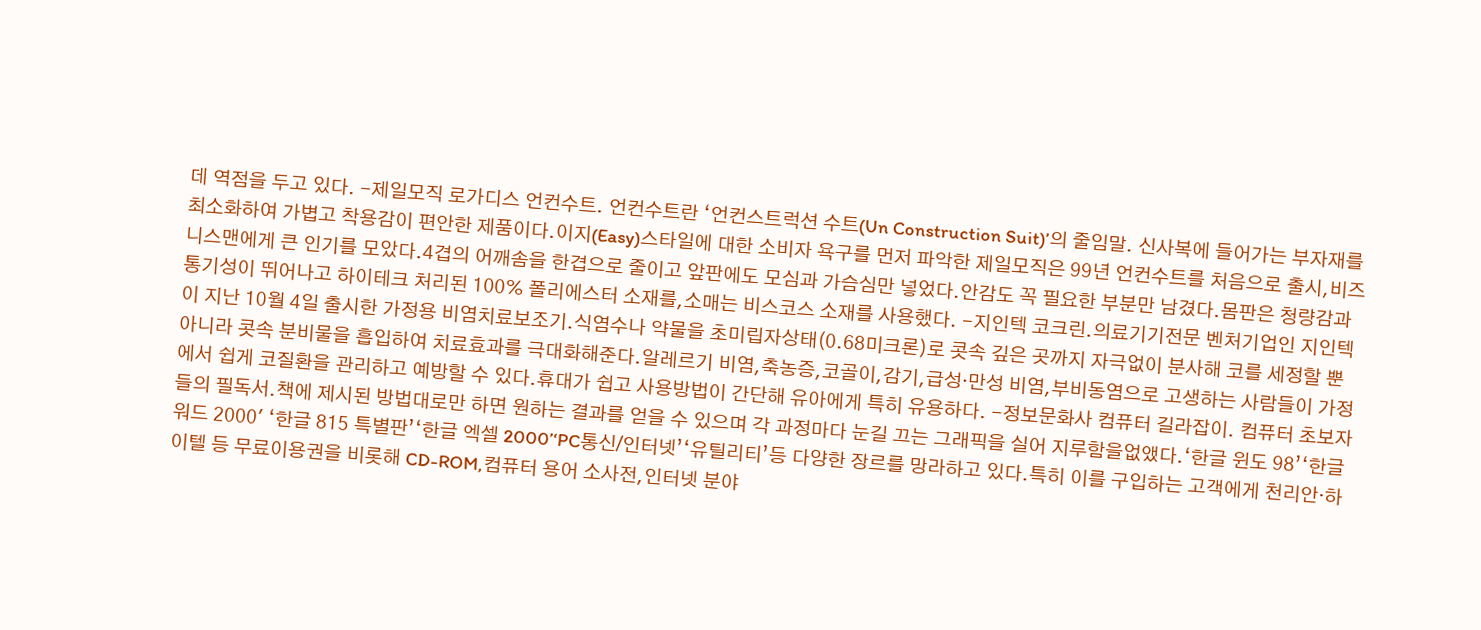데 역점을 두고 있다. -제일모직 로가디스 언컨수트. 언컨수트란 ‘언컨스트럭션 수트(Un Construction Suit)’의 줄임말. 신사복에 들어가는 부자재를 최소화하여 가볍고 착용감이 편안한 제품이다.이지(Easy)스타일에 대한 소비자 욕구를 먼저 파악한 제일모직은 99년 언컨수트를 처음으로 출시,비즈니스맨에게 큰 인기를 모았다.4겹의 어깨솜을 한겹으로 줄이고 앞판에도 모심과 가슴심만 넣었다.안감도 꼭 필요한 부분만 남겼다.몸판은 청량감과 통기성이 뛰어나고 하이테크 처리된 100% 폴리에스터 소재를,소매는 비스코스 소재를 사용했다. -지인텍 코크린.의료기기전문 벤처기업인 지인텍이 지난 10월 4일 출시한 가정용 비염치료보조기.식염수나 약물을 초미립자상태(0.68미크론)로 콧속 깊은 곳까지 자극없이 분사해 코를 세정할 뿐 아니라 콧속 분비물을 흡입하여 치료효과를 극대화해준다.알레르기 비염,축농증,코골이,감기,급성·만성 비염,부비동염으로 고생하는 사람들이 가정에서 쉽게 코질환을 관리하고 예방할 수 있다.휴대가 쉽고 사용방법이 간단해 유아에게 특히 유용하다. -정보문화사 컴퓨터 길라잡이. 컴퓨터 초보자들의 필독서.책에 제시된 방법대로만 하면 원하는 결과를 얻을 수 있으며 각 과정마다 눈길 끄는 그래픽을 실어 지루함을없앴다.‘한글 윈도 98’‘한글 워드 2000' ‘한글 815 특별판’‘한글 엑셀 2000’‘PC통신/인터넷’‘유틸리티’등 다양한 장르를 망라하고 있다.특히 이를 구입하는 고객에게 천리안·하이텔 등 무료이용권을 비롯해 CD-ROM,컴퓨터 용어 소사전,인터넷 분야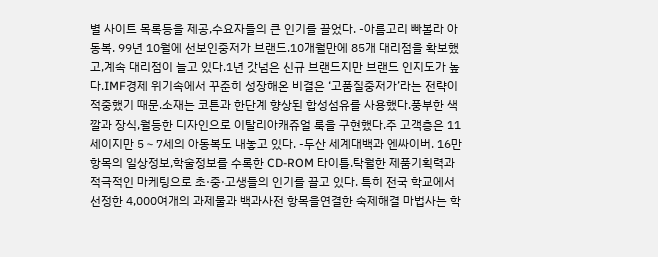별 사이트 목록등을 제공,수요자들의 큰 인기를 끌었다. -아름고리 빠볼라 아동복. 99년 10월에 선보인중저가 브랜드.10개월만에 85개 대리점을 확보했고,계속 대리점이 늘고 있다.1년 갓넘은 신규 브랜드지만 브랜드 인지도가 높다.IMF경제 위기속에서 꾸준히 성장해온 비결은 ‘고품질중저가’라는 전략이 적중했기 때문.소재는 코튼과 한단계 향상된 합성섬유를 사용했다.풍부한 색깔과 장식,월등한 디자인으로 이탈리아캐쥬얼 룩을 구현했다.주 고객층은 11세이지만 5∼7세의 아동복도 내놓고 있다. -두산 세계대백과 엔싸이버. 16만 항목의 일상정보,학술정보를 수록한 CD-ROM 타이틀.탁월한 제품기획력과 적극적인 마케팅으로 초·중·고생들의 인기를 끌고 있다. 특히 전국 학교에서 선정한 4,000여개의 과제물과 백과사전 항목을연결한 숙제해결 마법사는 학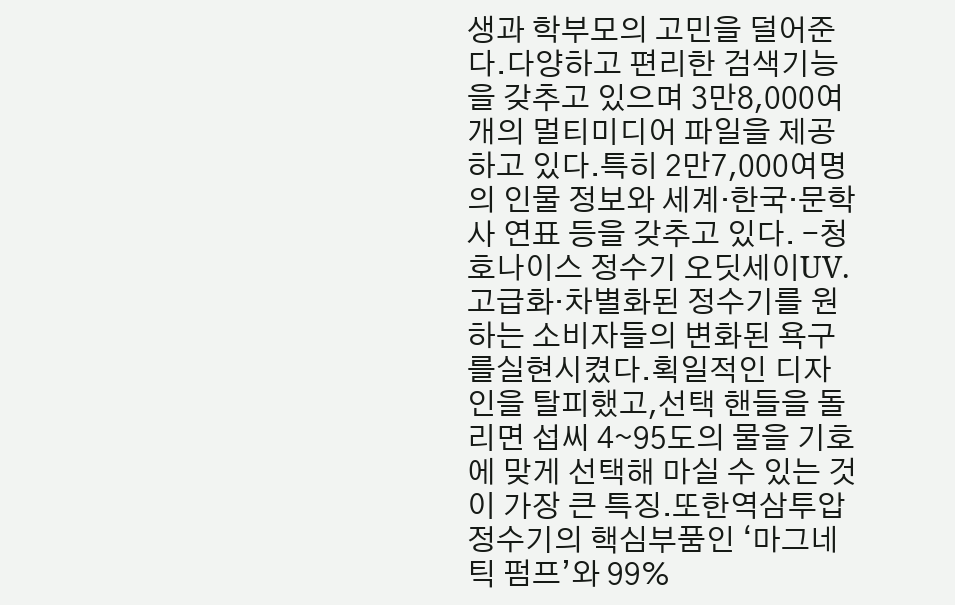생과 학부모의 고민을 덜어준다.다양하고 편리한 검색기능을 갖추고 있으며 3만8,000여개의 멀티미디어 파일을 제공하고 있다.특히 2만7,000여명의 인물 정보와 세계·한국·문학사 연표 등을 갖추고 있다. -청호나이스 정수기 오딧세이UV. 고급화·차별화된 정수기를 원하는 소비자들의 변화된 욕구를실현시켰다.획일적인 디자인을 탈피했고,선택 핸들을 돌리면 섭씨 4∼95도의 물을 기호에 맞게 선택해 마실 수 있는 것이 가장 큰 특징.또한역삼투압 정수기의 핵심부품인 ‘마그네틱 펌프’와 99%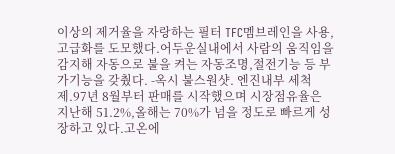이상의 제거율을 자랑하는 필터 TFC멤브레인을 사용,고급화를 도모했다.어두운실내에서 사람의 움직임을 감지해 자동으로 불을 켜는 자동조명,절전기능 등 부가기능을 갖췄다. -옥시 불스원샷. 엔진내부 세척제.97년 8월부터 판매를 시작했으며 시장점유율은 지난해 51.2%,올해는 70%가 넘을 정도로 빠르게 성장하고 있다.고온에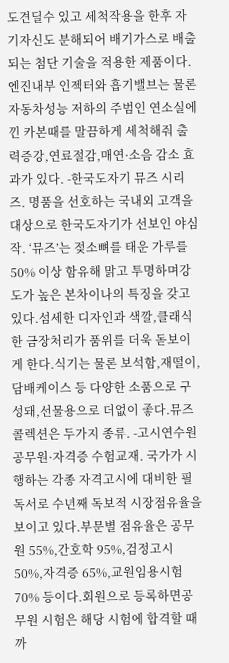도견딜수 있고 세척작용을 한후 자기자신도 분해되어 배기가스로 배출되는 첨단 기술을 적용한 제품이다.엔진내부 인젝터와 흡기밸브는 물론 자동차성능 저하의 주범인 연소실에 낀 카본때를 말끔하게 세척해줘 출력증강,연료절감,매연·소음 감소 효과가 있다. -한국도자기 뮤즈 시리즈. 명품을 선호하는 국내외 고객을 대상으로 한국도자기가 선보인 야심작. ‘뮤즈’는 젖소뼈를 태운 가루를 50% 이상 함유해 맑고 투명하며강도가 높은 본차이나의 특징을 갖고있다.섬세한 디자인과 색깔,클래식한 금장처리가 품위를 더욱 돋보이게 한다.식기는 물론 보석함,재떨이,담배케이스 등 다양한 소품으로 구성돼,선물용으로 더없이 좋다.뮤즈 콜렉션은 두가지 종류. -고시연수원 공무원·자격증 수험교재. 국가가 시행하는 각종 자격고시에 대비한 필독서로 수년째 독보적 시장점유율을 보이고 있다.부문별 점유율은 공무원 55%,간호학 95%,검정고시 50%,자격증 65%,교원임용시험 70% 등이다.회원으로 등록하면공무원 시험은 해당 시험에 합격할 때까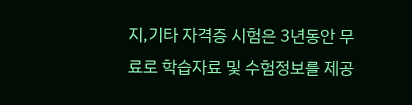지,기타 자격증 시험은 3년동안 무료로 학습자료 및 수험정보를 제공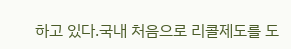하고 있다.국내 처음으로 리콜제도를 도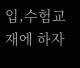입,수험교재에 하자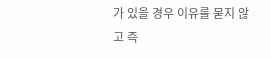가 있을 경우 이유를 묻지 않고 즉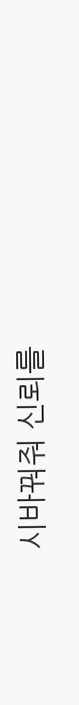시바꿔줘 신뢰를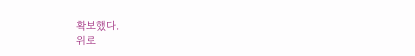확보했다.
위로